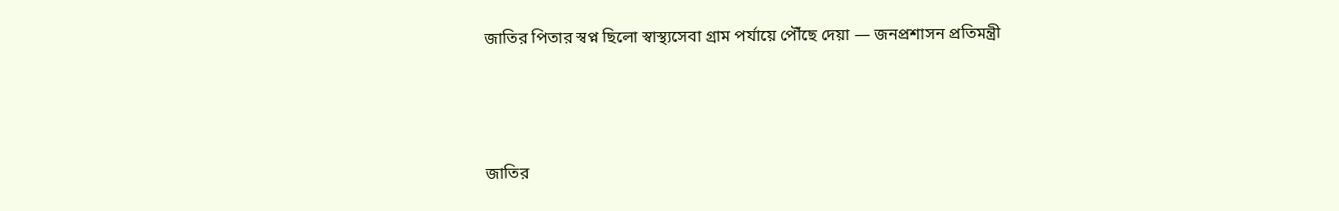জাতির পিতার স্বপ্ন ছিলো স্বাস্থ্যসেবা গ্রাম পর্যায়ে পৌঁছে দেয়া — জনপ্রশাসন প্রতিমন্ত্রী



জাতির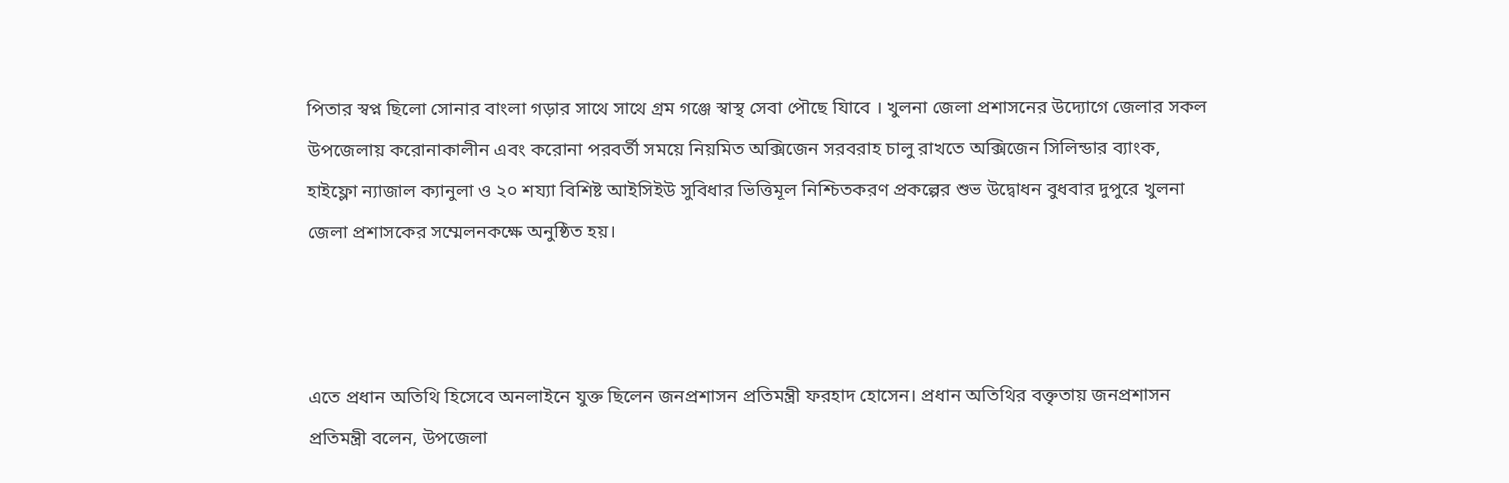পিতার স্বপ্ন ছিলো সোনার বাংলা গড়ার সাথে সাথে গ্রম গঞ্জে স্বাস্থ সেবা পৌছে যিাবে । খুলনা জেলা প্রশাসনের উদ্যোগে জেলার সকল উপজেলায় করোনাকালীন এবং করোনা পরবর্তী সময়ে নিয়মিত অক্সিজেন সরবরাহ চালু রাখতে অক্সিজেন সিলিন্ডার ব্যাংক, হাইফ্লো ন্যাজাল ক্যানুলা ও ২০ শয্যা বিশিষ্ট আইসিইউ সুবিধার ভিত্তিমূল নিশ্চিতকরণ প্রকল্পের শুভ উদ্বোধন বুধবার দুপুরে খুলনা জেলা প্রশাসকের সম্মেলনকক্ষে অনুষ্ঠিত হয়।



এতে প্রধান অতিথি হিসেবে অনলাইনে যুক্ত ছিলেন জনপ্রশাসন প্রতিমন্ত্রী ফরহাদ হোসেন। প্রধান অতিথির বক্তৃতায় জনপ্রশাসন প্রতিমন্ত্রী বলেন, উপজেলা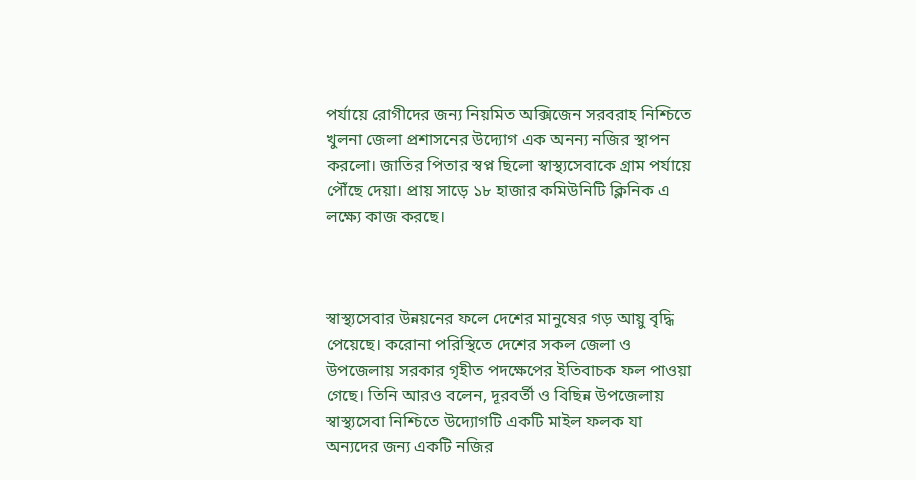পর্যায়ে রোগীদের জন্য নিয়মিত অক্সিজেন সরবরাহ নিশ্চিতে খুলনা জেলা প্রশাসনের উদ্যোগ এক অনন্য নজির স্থাপন করলো। জাতির পিতার স্বপ্ন ছিলো স্বাস্থ্যসেবাকে গ্রাম পর্যায়ে পৌঁছে দেয়া। প্রায় সাড়ে ১৮ হাজার কমিউনিটি ক্লিনিক এ লক্ষ্যে কাজ করছে।



স্বাস্থ্যসেবার উন্নয়নের ফলে দেশের মানুষের গড় আয়ু বৃদ্ধি পেয়েছে। করোনা পরিস্থিতে দেশের সকল জেলা ও উপজেলায় সরকার গৃহীত পদক্ষেপের ইতিবাচক ফল পাওয়া গেছে। তিনি আরও বলেন, দূরবর্তী ও বিছিন্ন উপজেলায় স্বাস্থ্যসেবা নিশ্চিতে উদ্যোগটি একটি মাইল ফলক যা অন্যদের জন্য একটি নজির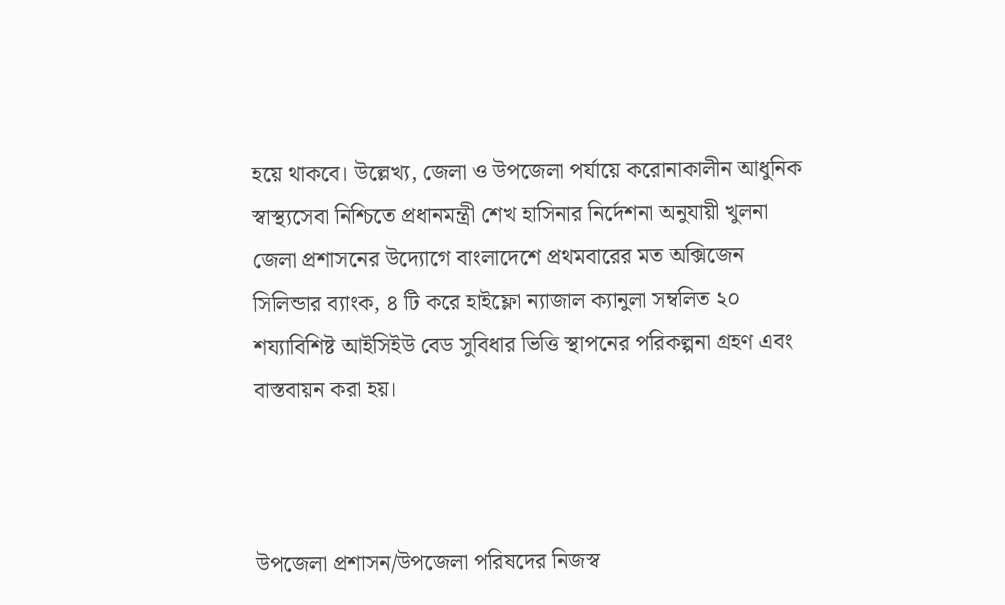হয়ে থাকবে। উল্লেখ্য, জেলা ও উপজেলা পর্যায়ে করোনাকালীন আধুনিক স্বাস্থ্যসেবা নিশ্চিতে প্রধানমন্ত্রী শেখ হাসিনার নির্দেশনা অনুযায়ী খুলনা জেলা প্রশাসনের উদ্যোগে বাংলাদেশে প্রথমবারের মত অক্সিজেন সিলিন্ডার ব্যাংক, ৪ টি করে হাইফ্লো ন্যাজাল ক্যানুলা সম্বলিত ২০ শয্যাবিশিষ্ট আইসিইউ বেড সুবিধার ভিত্তি স্থাপনের পরিকল্পনা গ্রহণ এবং বাস্তবায়ন করা হয়।



উপজেলা প্রশাসন/উপজেলা পরিষদের নিজস্ব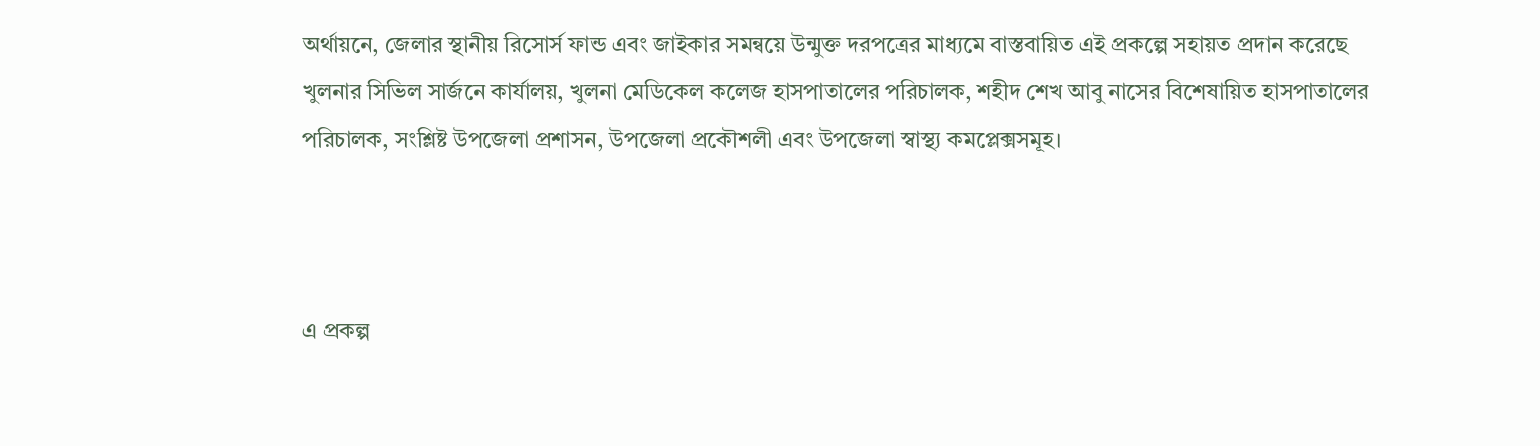অর্থায়নে, জেলার স্থানীয় রিসোর্স ফান্ড এবং জাইকার সমন্বয়ে উন্মুক্ত দরপত্রের মাধ্যমে বাস্তবায়িত এই প্রকল্পে সহায়ত প্রদান করেছে খুলনার সিভিল সার্জনে কার্যালয়, খুলনা মেডিকেল কলেজ হাসপাতালের পরিচালক, শহীদ শেখ আবু নাসের বিশেষায়িত হাসপাতালের পরিচালক, সংশ্লিষ্ট উপজেলা প্রশাসন, উপজেলা প্রকৌশলী এবং উপজেলা স্বাস্থ্য কমপ্লেক্সসমূহ।



এ প্রকল্প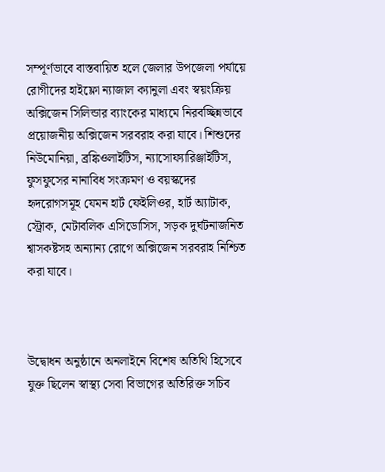সম্পূর্ণভাবে বাস্তবায়িত হলে জেলার উপজেলা পর্যায়ে রোগীদের হাইফ্লো ন্যাজাল ক্যানুলা এবং স্বয়ংক্রিয় অক্সিজেন সিলিন্ডার ব্যাংকের মাধ্যমে নিরবচ্ছিন্নভাবে প্রয়োজনীয় অক্সিজেন সরবরাহ করা যাবে। শিশুদের নিউমোনিয়া, ব্রঙ্কিওলাইটিস, ন্যাসোফ্যারিঞ্জাইটিস, ফুসফুসের নানাবিধ সংক্রমণ ও বয়স্কদের হৃদরোগসমূহ যেমন হার্ট ফেইলিওর, হার্ট অ্যাটাক, স্ট্রোক, মেটাবলিক এসিডোসিস, সড়ক দুর্ঘটনাজনিত শ্বাসকষ্টসহ অন্যান্য রোগে অক্সিজেন সরবরাহ নিশ্চিত করা যাবে।



উদ্বোধন অনুষ্ঠানে অনলাইনে বিশেষ অতিথি হিসেবে যুক্ত ছিলেন স্বাস্থ্য সেবা বিভাগের অতিরিক্ত সচিব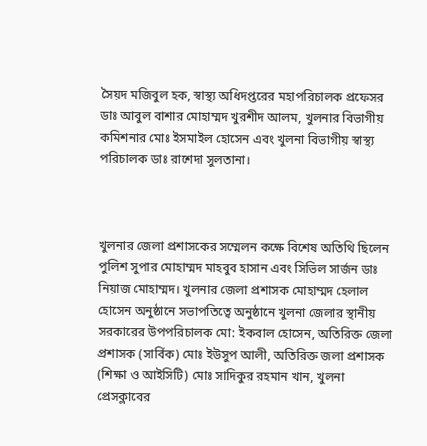সৈয়দ মজিবুল হক, স্বাস্থ্য অধিদপ্তরের মহাপরিচালক প্রফেসর ডাঃ আবুল বাশার মোহাম্মদ খুরশীদ আলম, খুলনার বিভাগীয় কমিশনার মোঃ ইসমাইল হোসেন এবং খুলনা বিভাগীয় স্বাস্থ্য পরিচালক ডাঃ রাশেদা সুলতানা।



খুলনার জেলা প্রশাসকের সম্মেলন কক্ষে বিশেষ অতিথি ছিলেন পুলিশ সুপার মোহাম্মদ মাহবুব হাসান এবং সিভিল সার্জন ডাঃ নিয়াজ মোহাম্মদ। খুলনার জেলা প্রশাসক মোহাম্মদ হেলাল হোসেন অনুষ্ঠানে সভাপতিত্বে অনুষ্ঠানে খুলনা জেলার স্থানীয় সরকারের উপপরিচালক মো: ইকবাল হোসেন, অতিরিক্ত জেলা প্রশাসক (সার্বিক) মোঃ ইউসুপ আলী, অতিরিক্ত জলা প্রশাসক (শিক্ষা ও আইসিটি) মোঃ সাদিকুর রহমান খান, খুলনা প্রেসক্লাবের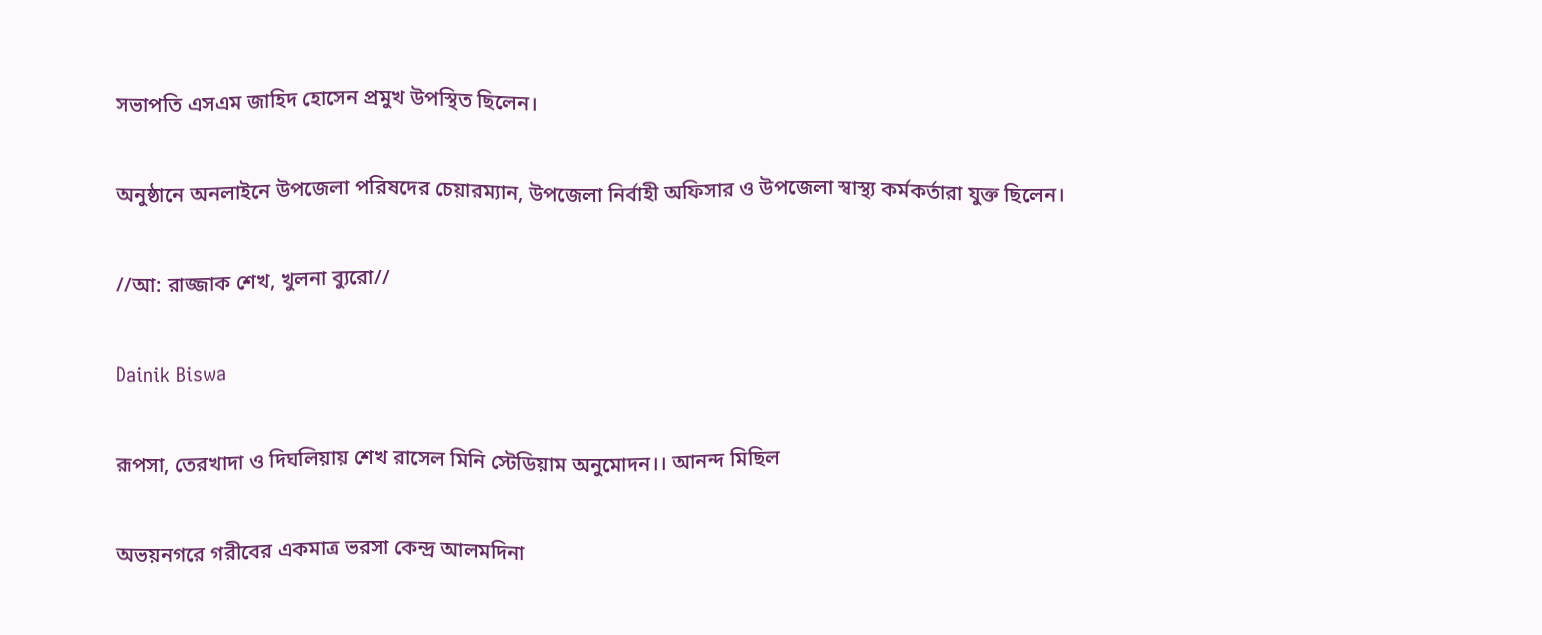সভাপতি এসএম জাহিদ হোসেন প্রমুখ উপস্থিত ছিলেন।

অনুষ্ঠানে অনলাইনে উপজেলা পরিষদের চেয়ারম্যান, উপজেলা নির্বাহী অফিসার ও উপজেলা স্বাস্থ্য কর্মকর্তারা যুক্ত ছিলেন।

//আ: রাজ্জাক শেখ, খুলনা ব্যুরো//

Dainik Biswa

রূপসা, তেরখাদা ও দিঘলিয়ায় শেখ রাসেল মিনি স্টেডিয়াম অনুমোদন।। আনন্দ মিছিল

অভয়নগরে গরীবের একমাত্র ভরসা কেন্দ্র আলমদিনা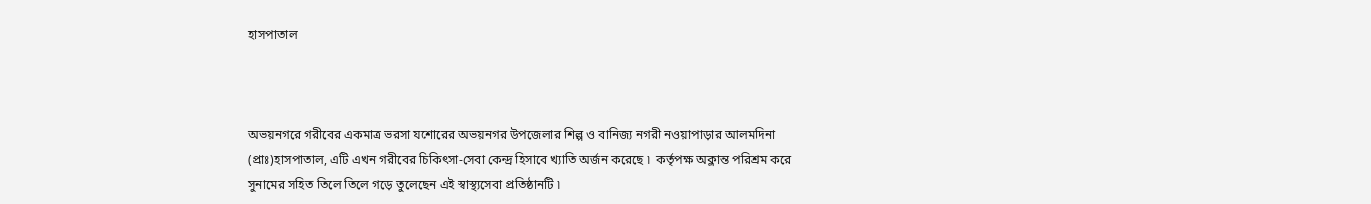হাসপাতাল



অভয়নগরে গরীবের একমাত্র ভরসা যশোরের অভয়নগর উপজেলার শিল্প ও বানিজ্য নগরী নওয়াপাড়ার আলমদিনা (প্রাঃ)হাসপাতাল, এটি এখন গরীবের চিকিৎসা-সেবা কেন্দ্র হিসাবে খ্যাতি অর্জন করেছে ৷  কর্তৃপক্ষ অক্লান্ত পরিশ্রম করে সুনামের সহিত তিলে তিলে গড়ে তুলেছেন এই স্বাস্থ্যসেবা প্রতিষ্ঠানটি ৷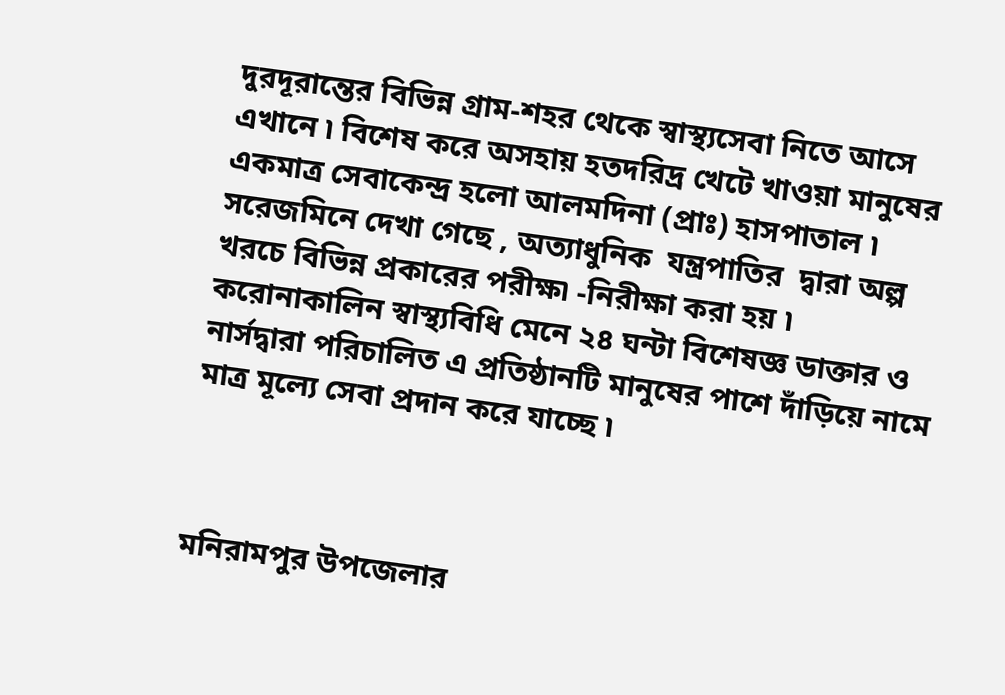দুরদূরান্তের বিভিন্ন গ্রাম-শহর থেকে স্বাস্থ্যসেবা নিতে আসে এখানে ৷ বিশেষ করে অসহায় হতদরিদ্র খেটে খাওয়া মানুষের একমাত্র সেবাকেন্দ্র হলো আলমদিনা (প্রাঃ) হাসপাতাল ৷ সরেজমিনে দেখা গেছে , অত্যাধুনিক  যন্ত্রপাতির  দ্বারা অল্প খরচে বিভিন্ন প্রকারের পরীক্ষ৷ -নিরীক্ষা করা হয় ৷ করোনাকালিন স্বাস্থ্যবিধি মেনে ২৪ ঘন্টা বিশেষজ্ঞ ডাক্তার ও নার্সদ্বারা পরিচালিত এ প্রতিষ্ঠানটি মানুষের পাশে দাঁড়িয়ে নামে মাত্র মূল্যে সেবা প্রদান করে যাচ্ছে ৷



মনিরামপুর উপজেলার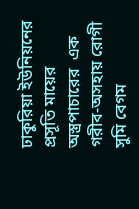ঢাকুরিয়া ইউনিয়নের প্রসূতি মায়ের অস্ত্রপাচারের  এক গরীব-অসহায় রোগী সুমি বেগম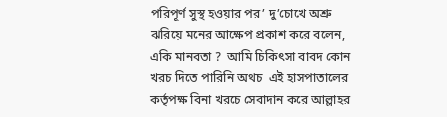পরিপূর্ণ সুস্থ হওয়ার পর’ দু’চোখে অশ্রু ঝরিয়ে মনের আক্ষেপ প্রকাশ করে বলেন, একি মানবতা ?  আমি চিকিৎসা বাবদ কোন খরচ দিতে পারিনি অথচ  এই হাসপাতালের  কর্তৃপক্ষ বিনা খরচে সেবাদান করে আল্লাহর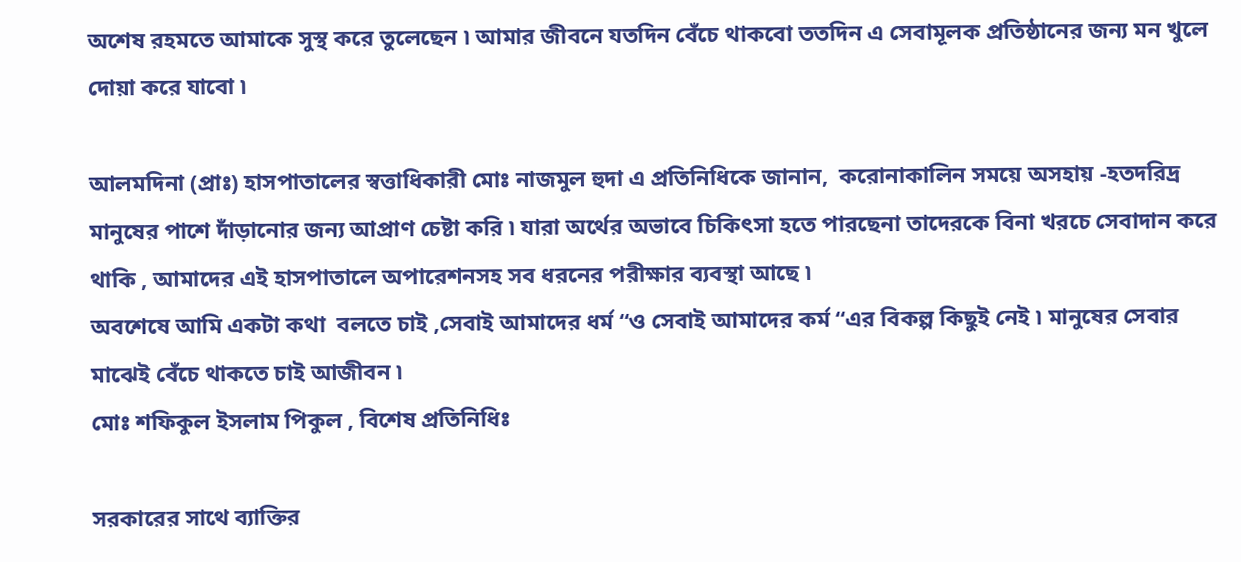অশেষ রহমতে আমাকে সুস্থ করে তুলেছেন ৷ আমার জীবনে যতদিন বেঁচে থাকবো ততদিন এ সেবামূলক প্রতিষ্ঠানের জন্য মন খুলে দোয়া করে যাবো ৷

আলমদিনা (প্রাঃ) হাসপাতালের স্বত্তাধিকারী মোঃ নাজমুল হুদা এ প্রতিনিধিকে জানান,  করোনাকালিন সময়ে অসহায় -হতদরিদ্র মানুষের পাশে দাঁড়ানোর জন্য আপ্রাণ চেষ্টা করি ৷ যারা অর্থের অভাবে চিকিৎসা হতে পারছেনা তাদেরকে বিনা খরচে সেবাদান করে থাকি , আমাদের এই হাসপাতালে অপারেশনসহ সব ধরনের পরীক্ষার ব্যবস্থা আছে ৷
অবশেষে আমি একটা কথা  বলতে চাই ,সেবাই আমাদের ধর্ম “ও সেবাই আমাদের কর্ম “এর বিকল্প কিছুই নেই ৷ মানুষের সেবার মাঝেই বেঁচে থাকতে চাই আজীবন ৷
মোঃ শফিকুল ইসলাম পিকুল , বিশেষ প্রতিনিধিঃ

সরকারের সাথে ব্যাক্তির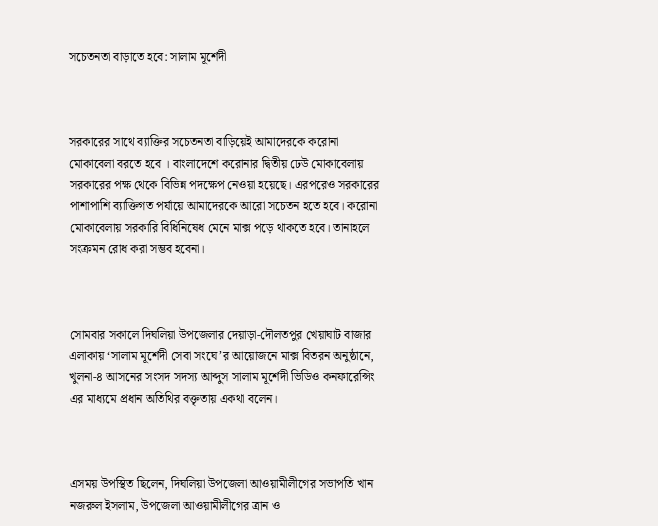সচেতনতা বাড়াতে হবে: সালাম মূর্শেদী



সরকারের সাথে ব্যাক্তির সচেতনতা বাড়িয়েই আমাদেরকে করোনা মোকাবেলা বরতে হবে । বাংলাদেশে করোনার দ্বিতীয় ঢেউ মোকাবেলায় সরকারের পক্ষ থেকে বিভিন্ন পদক্ষেপ নেওয়া হয়েছে। এরপরেও সরকারের পাশাপাশি ব্যাক্তিগত পর্যায়ে আমাদেরকে আরো সচেতন হতে হবে। করোনা মোকাবেলায় সরকারি বিধিনিষেধ মেনে মাক্স পড়ে থাকতে হবে। তানাহলে সংক্রমন রোধ করা সম্ভব হবেনা।



সোমবার সকালে দিঘলিয়া উপজেলার দেয়াড়া-দৌলতপুর খেয়াঘাট বাজার এলাকায় ‘সালাম মূর্শেদী সেবা সংঘে’র আয়োজনে মাক্স বিতরন অনুষ্ঠানে, খুলনা-৪ আসনের সংসদ সদস্য আব্দুস সালাম মূর্শেদী ভিডিও কনফারেন্সিং এর মাধ্যমে প্রধান অতিথির বক্তৃতায় একথা বলেন।



এসময় উপস্থিত ছিলেন, দিঘলিয়া উপজেলা আওয়ামীলীগের সভাপতি খান নজরুল ইসলাম, উপজেলা আওয়ামীলীগের ত্রান ও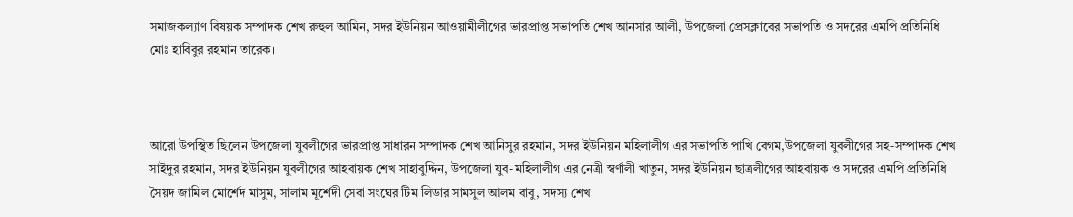সমাজকল্যাণ বিষয়ক সম্পাদক শেখ রুহুল আমিন, সদর ইউনিয়ন আওয়ামীলীগের ভারপ্রাপ্ত সভাপতি শেখ আনসার আলী, উপজেলা প্রেসক্লাবের সভাপতি ও সদরের এমপি প্রতিনিধি মোঃ হাবিবুর রহমান তারেক।



আরো উপস্থিত ছিলেন উপজেলা যুবলীগের ভারপ্রাপ্ত সাধারন সম্পাদক শেখ আনিসুর রহমান, সদর ইউনিয়ন মহিলালীগ এর সভাপতি পাখি বেগম,উপজেলা যুবলীগের সহ-সম্পাদক শেখ সাইদুর রহমান, সদর ইউনিয়ন যুবলীগের আহবায়ক শেখ সাহাবুদ্দিন, উপজেলা যুব-মহিলালীগ এর নেত্রী স্বর্ণালী খাতুন, সদর ইউনিয়ন ছাত্রলীগের আহবায়ক ও সদরের এমপি প্রতিনিধি সৈয়দ জামিল মোর্শেদ মাসুম, সালাম মূর্শেদী সেবা সংঘের টিম লিডার সামসুল আলম বাবু, সদস্য শেখ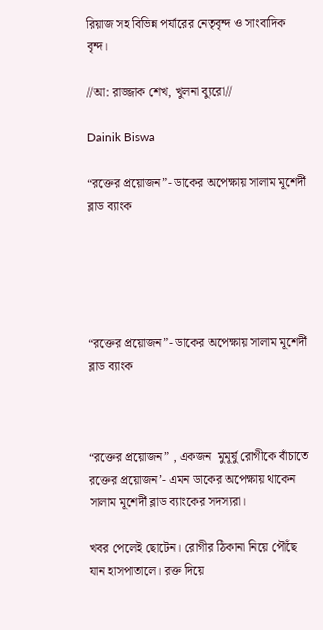রিয়াজ সহ বিভিন্ন পর্যারের নেতৃবৃন্দ ও সাংবাদিক বৃন্দ।

//আ: রাজ্জাক শেখ, খুলনা ব্যুরো//

Dainik Biswa

“রক্তের প্রয়োজন”- ডাকের অপেক্ষায় সালাম মূশের্দী ব্লাড ব‍্যাংক





“রক্তের প্রয়োজন”- ডাকের অপেক্ষায় সালাম মূশের্দী ব্লাড ব‍্যাংক



“রক্তের প্রয়োজন” , একজন  মুমূর্ষু রোগীকে বাঁচাতে রক্তের প্রয়োজন’- এমন ডাকের অপেক্ষায় থাকেন সালাম মূশের্দী ব্লাড ব্যাংকের সদস্যরা।

খবর পেলেই ছোটেন। রোগীর ঠিকানা নিয়ে পৌঁছে যান হাসপাতালে। রক্ত দিয়ে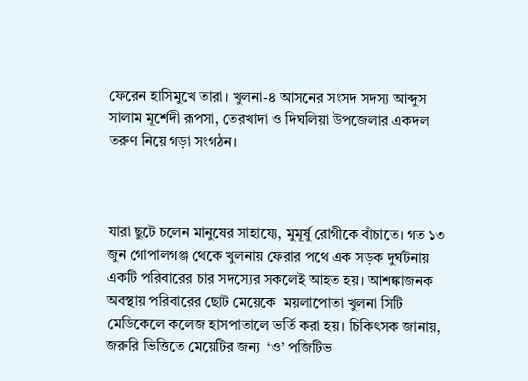ফেরেন হাসিমুখে তারা। খুলনা-৪ আসনের সংসদ সদস্য আব্দুস সালাম মূর্শেদী রূপসা, তেরখাদা ও দিঘলিয়া উপজেলার একদল তরুণ নিয়ে গড়া সংগঠন।



যারা ছুটে চলেন মানুষের সাহায্যে, মুমূর্ষু রোগীকে বাঁচাতে। গত ১৩ জুন গোপালগঞ্জ থেকে খুলনায় ফেরার পথে এক সড়ক দুর্ঘটনায় একটি পরিবারের চার সদস্যের সকলেই আহত হয়। আশঙ্কাজনক অবস্থায় পরিবারের ছোট মেয়েকে  ময়লাপোতা খুলনা সিটি মেডিকেলে কলেজ হাসপাতালে ভর্তি করা হয়। চিকিৎসক জানায়, জরুরি ভিত্তিতে মেয়েটির জন্য  ‘ও’ পজিটিভ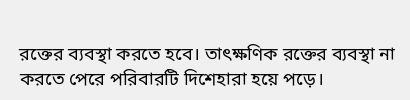রক্তের ব্যবস্থা করতে হবে। তাৎক্ষণিক রক্তের ব্যবস্থা না করতে পেরে পরিবারটি দিশেহারা হয়ে পড়ে।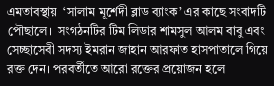এমতাবস্থায়  ‘সালাম মূর্শেদী ব্লাড ব্যাংক’ এর কাছে সংবাদটি পৌছালে।  সংগঠনটির টিম লিডার শামসুল আলম বাবু এবং সেচ্ছাসেবী সদস্য ইমরান জাহান আরফাত হাসপাতালে গিয়ে রক্ত দেন। পরবর্তীতে আরো রক্তের প্রয়োজন হলে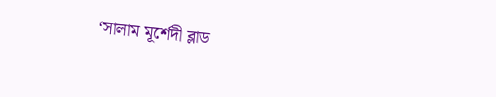‘সালাম মূর্শেদী ব্লাড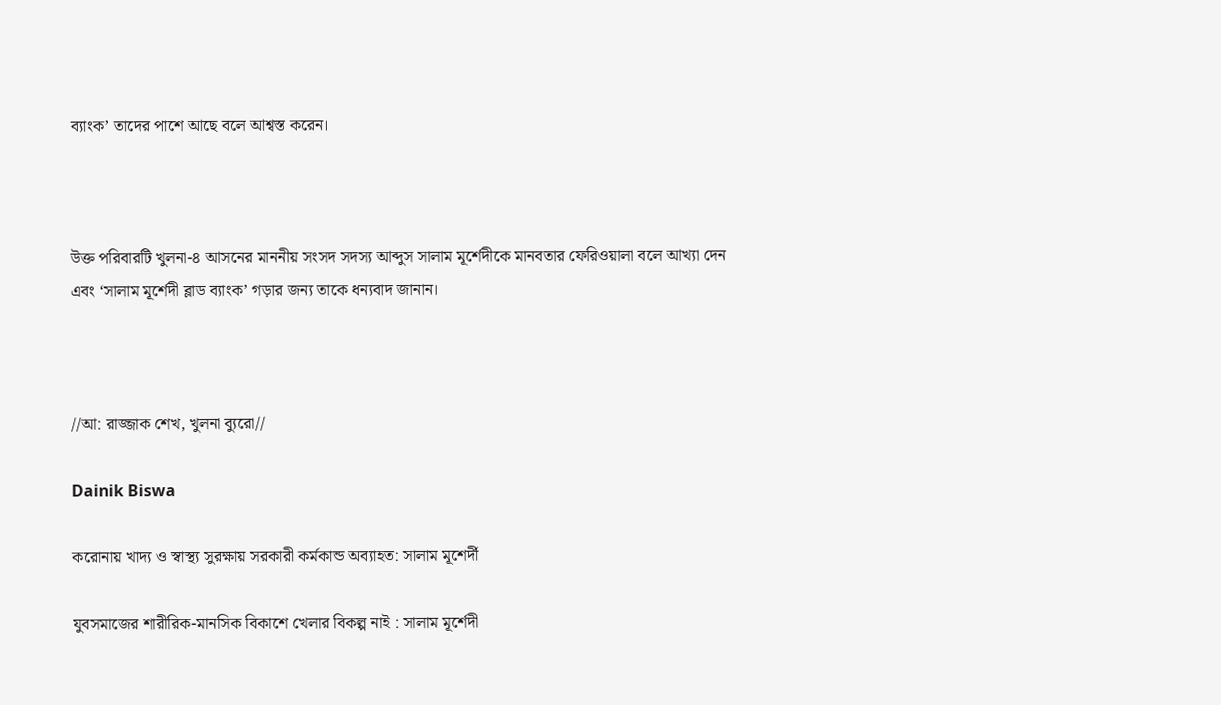ব্যাংক’ তাদের পাশে আছে বলে আশ্বস্ত করেন।



উক্ত পরিবারটি খুলনা-৪ আসনের মাননীয় সংসদ সদস্য আব্দুস সালাম মূর্শেদীকে মানবতার ফেরিওয়ালা বলে আখ্যা দেন এবং ‘সালাম মূর্শেদী ব্লাড ব্যাংক’ গড়ার জন্য তাকে ধন্যবাদ জানান।



//আ: রাজ্জাক শেখ, খুলনা ব্যুরো//

Dainik Biswa

করোনায় খাদ্য ও স্বাস্থ্য সুরক্ষায় সরকারী কর্মকান্ড অব্যাহত: সালাম মূশের্দী

যুবসমাজের শারীরিক-মানসিক বিকাশে খেলার বিকল্প নাই : সালাম মূর্শেদী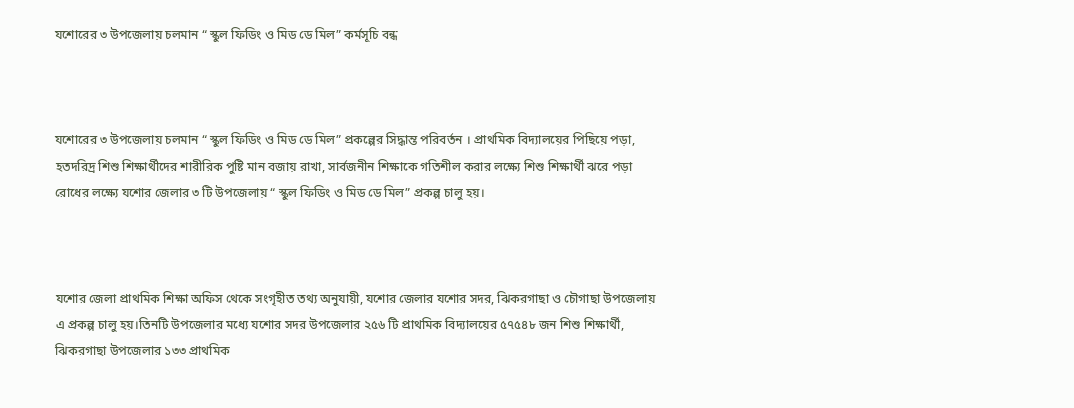যশোরের ৩ উপজেলায় চলমান “ স্কুল ফিডিং ও মিড ডে মিল” কর্মসূচি বন্ধ



যশোরের ৩ উপজেলায় চলমান “ স্কুল ফিডিং ও মিড ডে মিল” প্রকল্পের সিদ্ধান্ত পরিবর্তন । প্রাথমিক বিদ্যালয়ের পিছিয়ে পড়া, হতদরিদ্র শিশু শিক্ষার্থীদের শারীরিক পুষ্টি মান বজায় রাখা, সার্বজনীন শিক্ষাকে গতিশীল করার লক্ষ্যে শিশু শিক্ষার্থী ঝরে পড়া রোধের লক্ষ্যে যশোর জেলার ৩ টি উপজেলায় “ স্কুল ফিডিং ও মিড ডে মিল” প্রকল্প চালু হয়।



যশোর জেলা প্রাথমিক শিক্ষা অফিস থেকে সংগৃহীত তথ্য অনুযায়ী, যশোর জেলার যশোর সদর, ঝিকরগাছা ও চৌগাছা উপজেলায় এ প্রকল্প চালু হয়।তিনটি উপজেলার মধ্যে যশোর সদর উপজেলার ২৫৬ টি প্রাথমিক বিদ্যালয়ের ৫৭৫৪৮ জন শিশু শিক্ষার্থী, ঝিকরগাছা উপজেলার ১৩৩ প্রাথমিক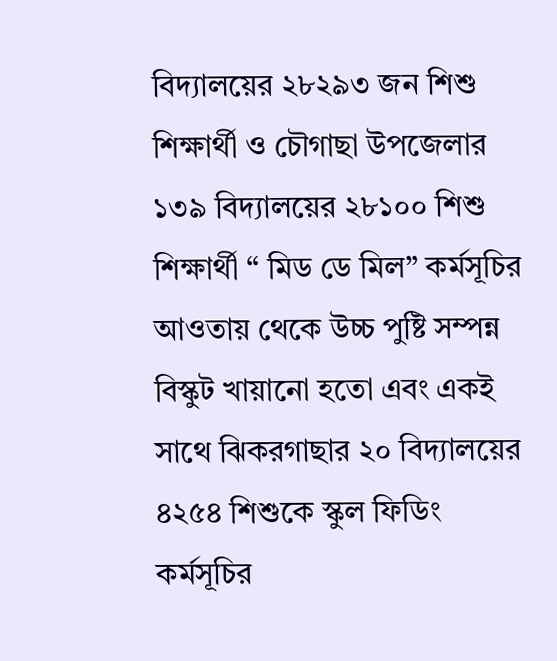বিদ্যালয়ের ২৮২৯৩ জন শিশু শিক্ষার্থী ও চৌগাছা উপজেলার ১৩৯ বিদ্যালয়ের ২৮১০০ শিশু শিক্ষার্থী “ মিড ডে মিল” কর্মসূচির আওতায় থেকে উচ্চ পুষ্টি সম্পন্ন বিস্কুট খায়ানো হতো এবং একই সাথে ঝিকরগাছার ২০ বিদ্যালয়ের ৪২৫৪ শিশুকে স্কুল ফিডিং কর্মসূচির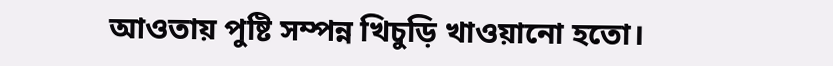আওতায় পুষ্টি সম্পন্ন খিচুড়ি খাওয়ানো হতো।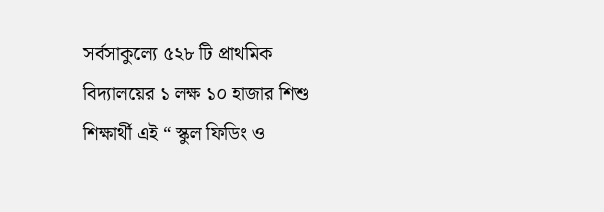সর্বসাকুল্যে ৫২৮ টি প্রাথমিক বিদ্যালয়ের ১ লক্ষ ১০ হাজার শিশু শিক্ষার্থী এই “ স্কুল ফিডিং ও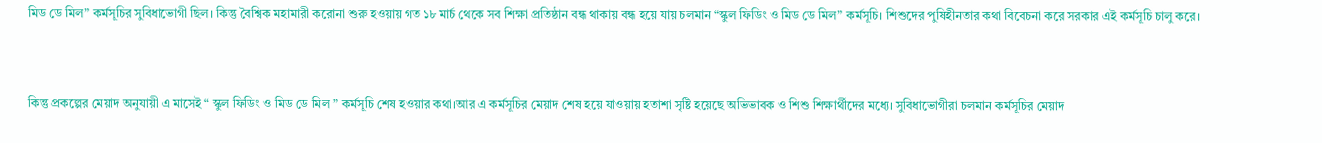মিড ডে মিল” কর্মসূচির সুবিধাভোগী ছিল। কিন্তু বৈশ্বিক মহামারী করোনা শুরু হওয়ায় গত ১৮ মার্চ থেকে সব শিক্ষা প্রতিষ্ঠান বন্ধ থাকায় বন্ধ হয়ে যায় চলমান “স্কুল ফিডিং ও মিড ডে মিল” কর্মসূচি। শিশুদের পুষিহীনতার কথা বিবেচনা করে সরকার এই কর্মসূচি চালু করে।



কিন্তু প্রকল্পের মেয়াদ অনুযায়ী এ মাসেই “ স্কুল ফিডিং ও মিড ডে মিল ” কর্মসূচি শেষ হওয়ার কথা।আর এ কর্মসূচির মেয়াদ শেষ হয়ে যাওয়ায় হতাশা সৃষ্টি হয়েছে অভিভাবক ও শিশু শিক্ষার্থীদের মধ্যে। সুবিধাভোগীরা চলমান কর্মসূচির মেয়াদ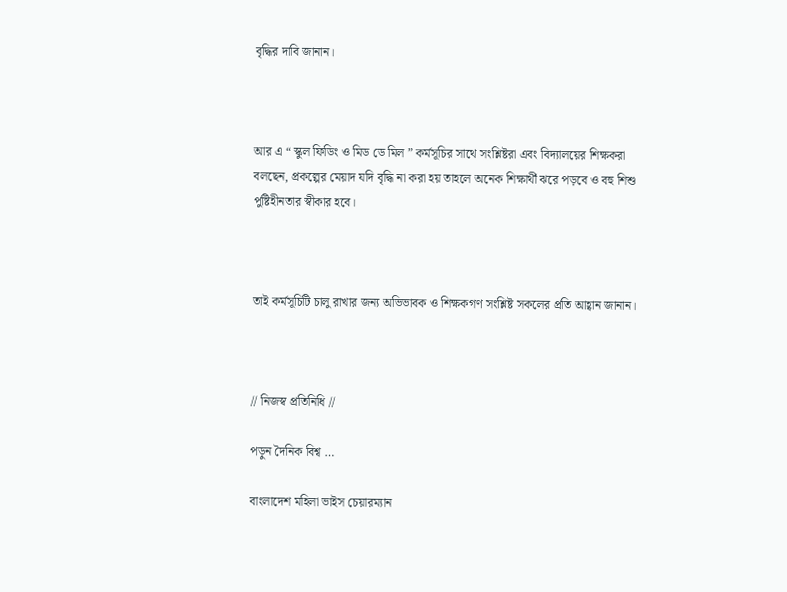বৃদ্ধির দাবি জানান।



আর এ “ স্কুল ফিডিং ও মিড ডে মিল ” কর্মসূচির সাথে সংশ্লিষ্টরা এবং বিদ্যালয়ের শিক্ষকরা বলছেন, প্রকল্পের মেয়াদ যদি বৃদ্ধি না করা হয় তাহলে অনেক শিক্ষার্থী ঝরে পড়বে ও বহু শিশু পুষ্টিহীনতার স্বীকার হবে।



তাই কর্মসূচিটি চালু রাখার জন্য অভিভাবক ও শিক্ষকগণ সংশ্লিষ্ট সকলের প্রতি আহ্বান জানান।



// নিজস্ব প্রতিনিধি //

পড়ুন দৈনিক বিশ্ব …

বাংলাদেশ মহিলা ভাইস চেয়ারম্যান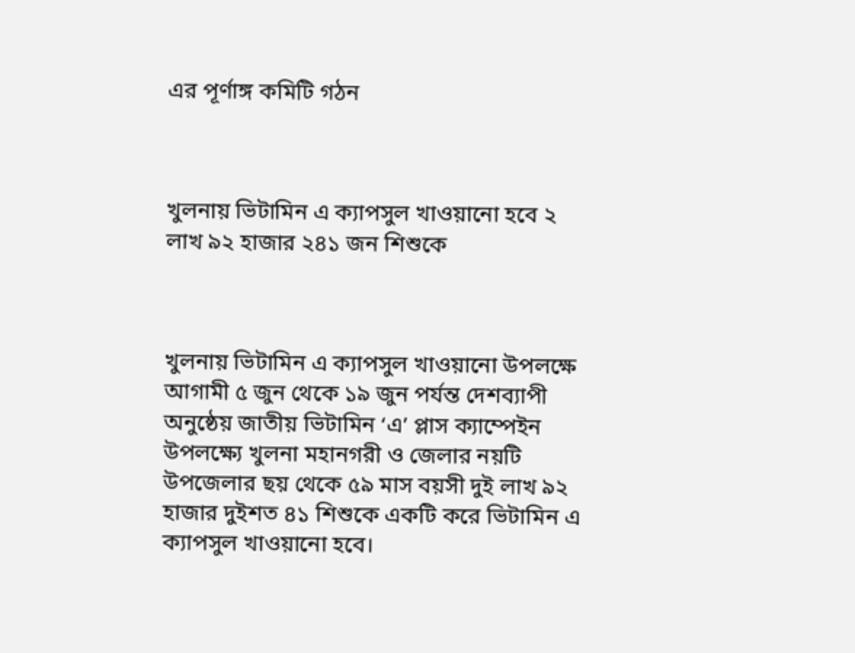এর পূর্ণাঙ্গ কমিটি গঠন



খুলনায় ভিটামিন এ ক্যাপসুল খাওয়ানো হবে ২ লাখ ৯২ হাজার ২৪১ জন শিশুকে



খুলনায় ভিটামিন এ ক্যাপসুল খাওয়ানো উপলক্ষে আগামী ৫ জুন থেকে ১৯ জুন পর্যন্ত দেশব্যাপী অনুষ্ঠেয় জাতীয় ভিটামিন ‘এ’ প্লাস ক্যাম্পেইন উপলক্ষ্যে খুলনা মহানগরী ও জেলার নয়টি উপজেলার ছয় থেকে ৫৯ মাস বয়সী দুই লাখ ৯২ হাজার দুইশত ৪১ শিশুকে একটি করে ভিটামিন এ ক্যাপসুল খাওয়ানো হবে।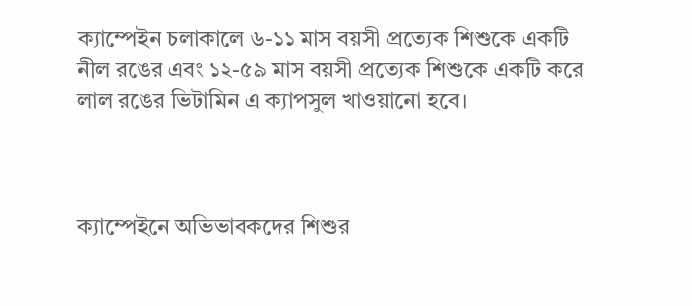ক্যাম্পেইন চলাকালে ৬-১১ মাস বয়সী প্রত্যেক শিশুকে একটি নীল রঙের এবং ১২-৫৯ মাস বয়সী প্রত্যেক শিশুকে একটি করে লাল রঙের ভিটামিন এ ক্যাপসুল খাওয়ানো হবে।



ক্যাম্পেইনে অভিভাবকদের শিশুর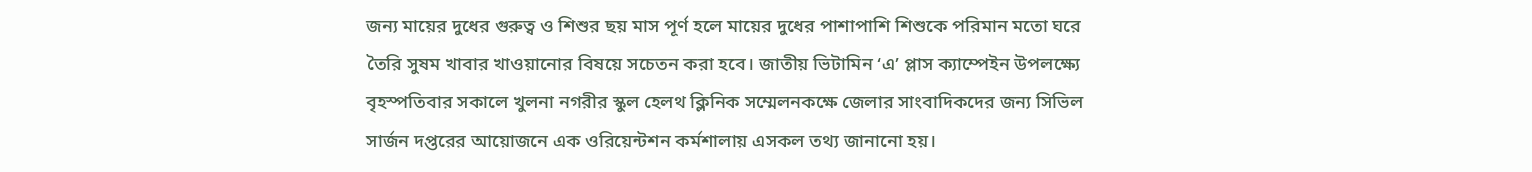জন্য মায়ের দুধের গুরুত্ব ও শিশুর ছয় মাস পূর্ণ হলে মায়ের দুধের পাশাপাশি শিশুকে পরিমান মতো ঘরে তৈরি সুষম খাবার খাওয়ানোর বিষয়ে সচেতন করা হবে। জাতীয় ভিটামিন ‘এ’ প্লাস ক্যাম্পেইন উপলক্ষ্যে বৃহস্পতিবার সকালে খুলনা নগরীর স্কুল হেলথ ক্লিনিক সম্মেলনকক্ষে জেলার সাংবাদিকদের জন্য সিভিল সার্জন দপ্তরের আয়োজনে এক ওরিয়েন্টশন কর্মশালায় এসকল তথ্য জানানো হয়।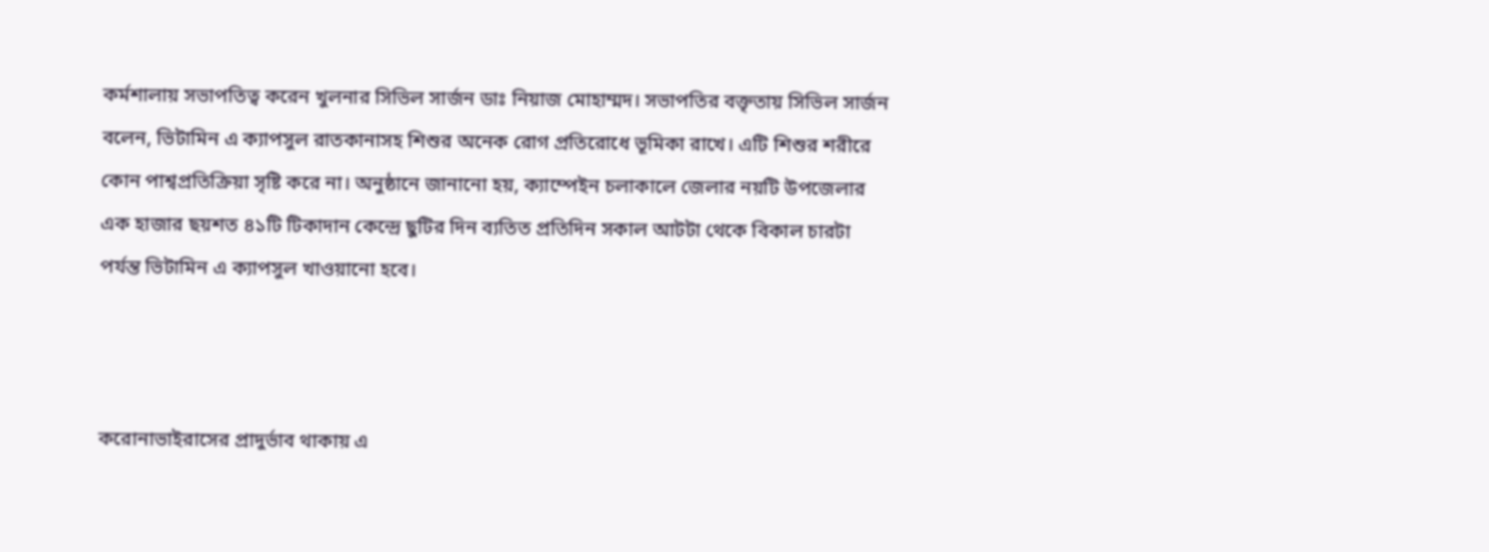কর্মশালায় সভাপতিত্ব করেন খুলনার সিভিল সার্জন ডাঃ নিয়াজ মোহাম্মদ। সভাপতির বক্তৃতায় সিভিল সার্জন বলেন, ভিটামিন এ ক্যাপসুল রাতকানাসহ শিশুর অনেক রোগ প্রতিরোধে ভূমিকা রাখে। এটি শিশুর শরীরে কোন পাশ্বপ্রতিক্রিয়া সৃষ্টি করে না। অনুষ্ঠানে জানানো হয়, ক্যাম্পেইন চলাকালে জেলার নয়টি উপজেলার এক হাজার ছয়শত ৪১টি টিকাদান কেন্দ্রে ছুটির দিন ব্যতিত প্রতিদিন সকাল আটটা থেকে বিকাল চারটা পর্যন্ত ভিটামিন এ ক্যাপসুল খাওয়ানো হবে।



করোনাভাইরাসের প্রাদুর্ভাব থাকায় এ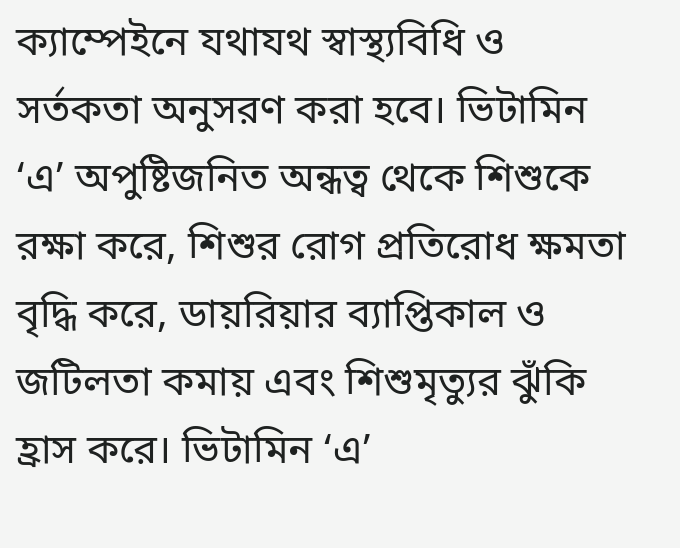ক্যাম্পেইনে যথাযথ স্বাস্থ্যবিধি ও সর্তকতা অনুসরণ করা হবে। ভিটামিন ‘এ’ অপুষ্টিজনিত অন্ধত্ব থেকে শিশুকে রক্ষা করে, শিশুর রোগ প্রতিরোধ ক্ষমতা বৃদ্ধি করে, ডায়রিয়ার ব্যাপ্তিকাল ও জটিলতা কমায় এবং শিশুমৃত্যুর ঝুঁকি হ্রাস করে। ভিটামিন ‘এ’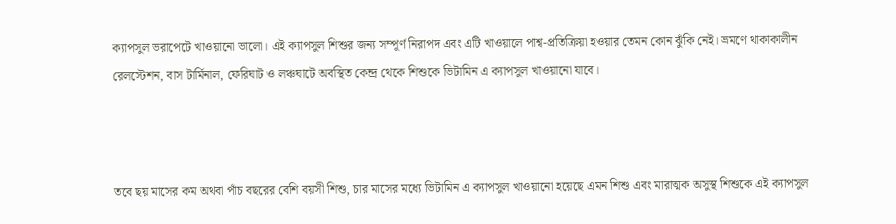ক্যাপসুল ভরাপেটে খাওয়ানো ভালো। এই ক্যাপসুল শিশুর জন্য সম্পূর্ণ নিরাপদ এবং এটি খাওয়ালে পাশ্ব-প্রতিক্রিয়া হওয়ার তেমন কোন ঝুঁকি নেই। ভ্রমণে থাকাকালীন রেলস্টেশন, বাস টার্মিনাল, ফেরিঘাট ও লঞ্চঘাটে অবস্থিত কেন্দ্র থেকে শিশুকে ভিটামিন এ ক্যাপসুল খাওয়ানো যাবে।



তবে ছয় মাসের কম অথবা পাঁচ বছরের বেশি বয়সী শিশু, চার মাসের মধ্যে ভিটামিন এ ক্যাপসুল খাওয়ানো হয়েছে এমন শিশু এবং মারাত্মক অসুস্থ শিশুকে এই ক্যাপসুল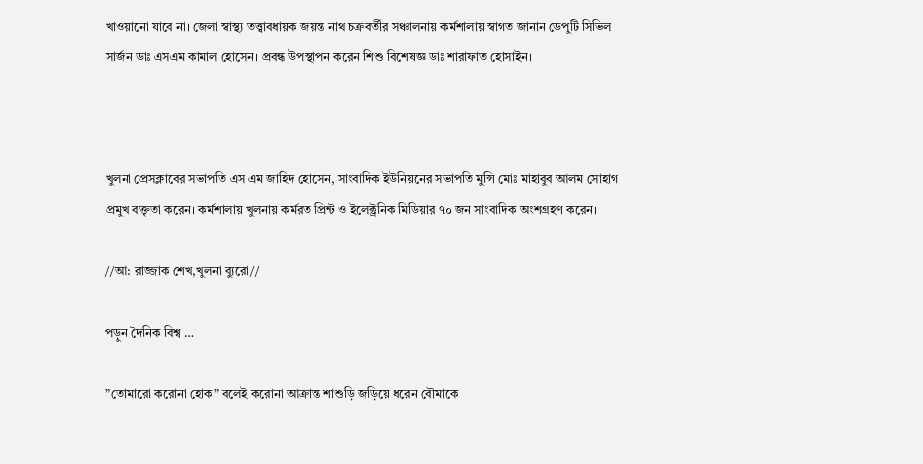খাওয়ানো যাবে না। জেলা স্বাস্থ্য তত্ত্বাবধায়ক জয়ন্ত নাথ চক্রবর্তীর সঞ্চালনায় কর্মশালায় স্বাগত জানান ডেপুটি সিভিল সার্জন ডাঃ এসএম কামাল হোসেন। প্রবন্ধ উপস্থাপন করেন শিশু বিশেষজ্ঞ ডাঃ শারাফাত হোসাইন।



খুলনা প্রেসক্লাবের সভাপতি এস এম জাহিদ হোসেন, সাংবাদিক ইউনিয়নের সভাপতি মুন্সি মোঃ মাহাবুব আলম সোহাগ প্রমুখ বক্তৃতা করেন। কর্মশালায় খুলনায় কর্মরত প্রিন্ট ও ইলেক্ট্রনিক মিডিয়ার ৭০ জন সাংবাদিক অংশগ্রহণ করেন।

//আ: রাজ্জাক শেখ,খুলনা ব্যুরো//

পড়ুন দৈনিক বিশ্ব …

”তোমারো করোনা হোক” বলেই করোনা আক্রান্ত শাশুড়ি জড়িয়ে ধরেন বৌমাকে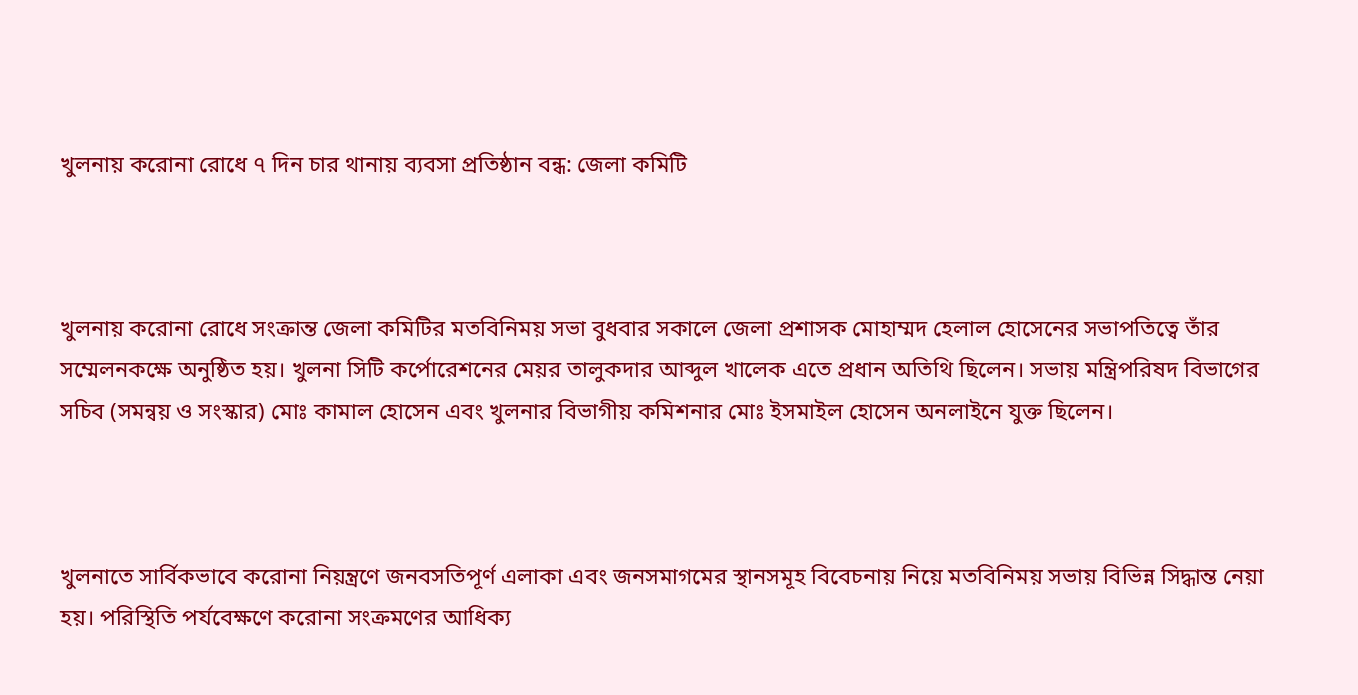খুলনায় করোনা রোধে ৭ দিন চার থানায় ব্যবসা প্রতিষ্ঠান বন্ধ: জেলা কমিটি



খুলনায় করোনা রোধে সংক্রান্ত জেলা কমিটির মতবিনিময় সভা বুধবার সকালে জেলা প্রশাসক মোহাম্মদ হেলাল হোসেনের সভাপতিত্বে তাঁর সম্মেলনকক্ষে অনুষ্ঠিত হয়। খুলনা সিটি কর্পোরেশনের মেয়র তালুকদার আব্দুল খালেক এতে প্রধান অতিথি ছিলেন। সভায় মন্ত্রিপরিষদ বিভাগের সচিব (সমন্বয় ও সংস্কার) মোঃ কামাল হোসেন এবং খুলনার বিভাগীয় কমিশনার মোঃ ইসমাইল হোসেন অনলাইনে যুক্ত ছিলেন।



খুলনাতে সার্বিকভাবে করোনা নিয়ন্ত্রণে জনবসতিপূর্ণ এলাকা এবং জনসমাগমের স্থানসমূহ বিবেচনায় নিয়ে মতবিনিময় সভায় বিভিন্ন সিদ্ধান্ত নেয়া হয়। পরিস্থিতি পর্যবেক্ষণে করোনা সংক্রমণের আধিক্য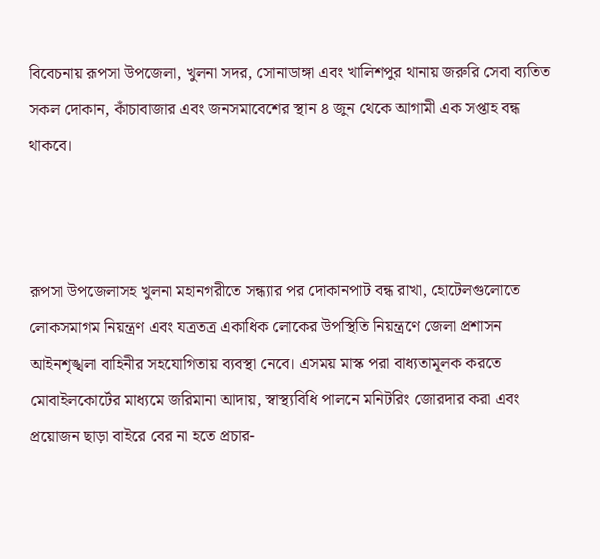বিবেচনায় রূপসা উপজেলা, খুলনা সদর, সোনাডাঙ্গা এবং খালিশপুর থানায় জরুরি সেবা ব্যতিত সকল দোকান, কাঁচাবাজার এবং জনসমাবেশের স্থান ৪ জুন থেকে আগামী এক সপ্তাহ বন্ধ থাকবে।



রূপসা উপজেলাসহ খুলনা মহানগরীতে সন্ধ্যার পর দোকানপাট বন্ধ রাখা, হোটেলগুলোতে লোকসমাগম নিয়ন্ত্রণ এবং যত্রতত্র একাধিক লোকের উপস্থিতি নিয়ন্ত্রণে জেলা প্রশাসন আইনশৃঙ্খলা বাহিনীর সহযোগিতায় ব্যবস্থা নেবে। এসময় মাস্ক পরা বাধ্যতামূলক করতে মোবাইলকোর্টের মাধ্যমে জরিমানা আদায়, স্বাস্থ্যবিধি পালনে মনিটরিং জোরদার করা এবং প্রয়োজন ছাড়া বাইরে বের না হতে প্রচার-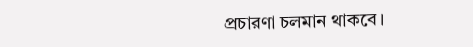প্রচারণা চলমান থাকবে।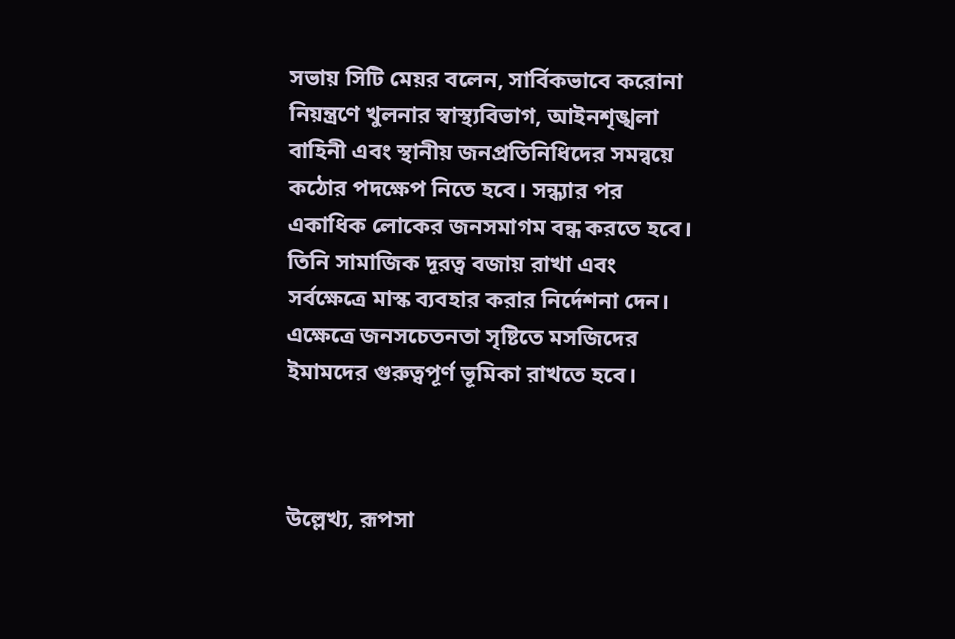সভায় সিটি মেয়র বলেন, সার্বিকভাবে করোনা নিয়ন্ত্রণে খুলনার স্বাস্থ্যবিভাগ, আইনশৃঙ্খলা বাহিনী এবং স্থানীয় জনপ্রতিনিধিদের সমন্বয়ে কঠোর পদক্ষেপ নিতে হবে। সন্ধ্যার পর একাধিক লোকের জনসমাগম বন্ধ করতে হবে। তিনি সামাজিক দূরত্ব বজায় রাখা এবং সর্বক্ষেত্রে মাস্ক ব্যবহার করার নির্দেশনা দেন। এক্ষেত্রে জনসচেতনতা সৃষ্টিতে মসজিদের ইমামদের গুরুত্বপূর্ণ ভূমিকা রাখতে হবে।



উল্লেখ্য, রূপসা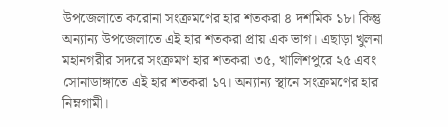উপজেলাতে করোনা সংক্রমণের হার শতকরা ৪ দশমিক ১৮। কিন্তু অন্যান্য উপজেলাতে এই হার শতকরা প্রায় এক ভাগ। এছাড়া খুলনা মহানগরীর সদরে সংক্রমণ হার শতকরা ৩৫, খালিশপুরে ২৫ এবং সোনাডাঙ্গাতে এই হার শতকরা ১৭। অন্যান্য স্থানে সংক্রমণের হার নিম্নগামী।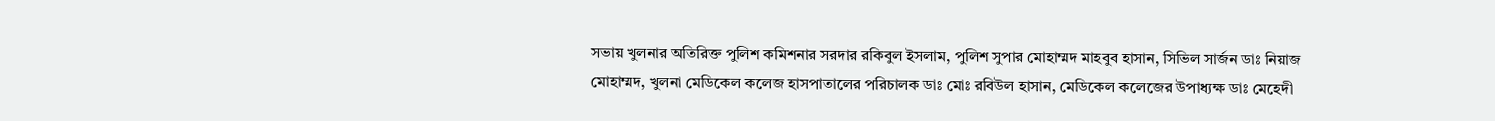সভায় খুলনার অতিরিক্ত পুলিশ কমিশনার সরদার রকিবুল ইসলাম, পুলিশ সুপার মোহাম্মদ মাহবুব হাসান, সিভিল সার্জন ডাঃ নিয়াজ মোহাম্মদ, খুলনা মেডিকেল কলেজ হাসপাতালের পরিচালক ডাঃ মোঃ রবিউল হাসান, মেডিকেল কলেজের উপাধ্যক্ষ ডাঃ মেহেদী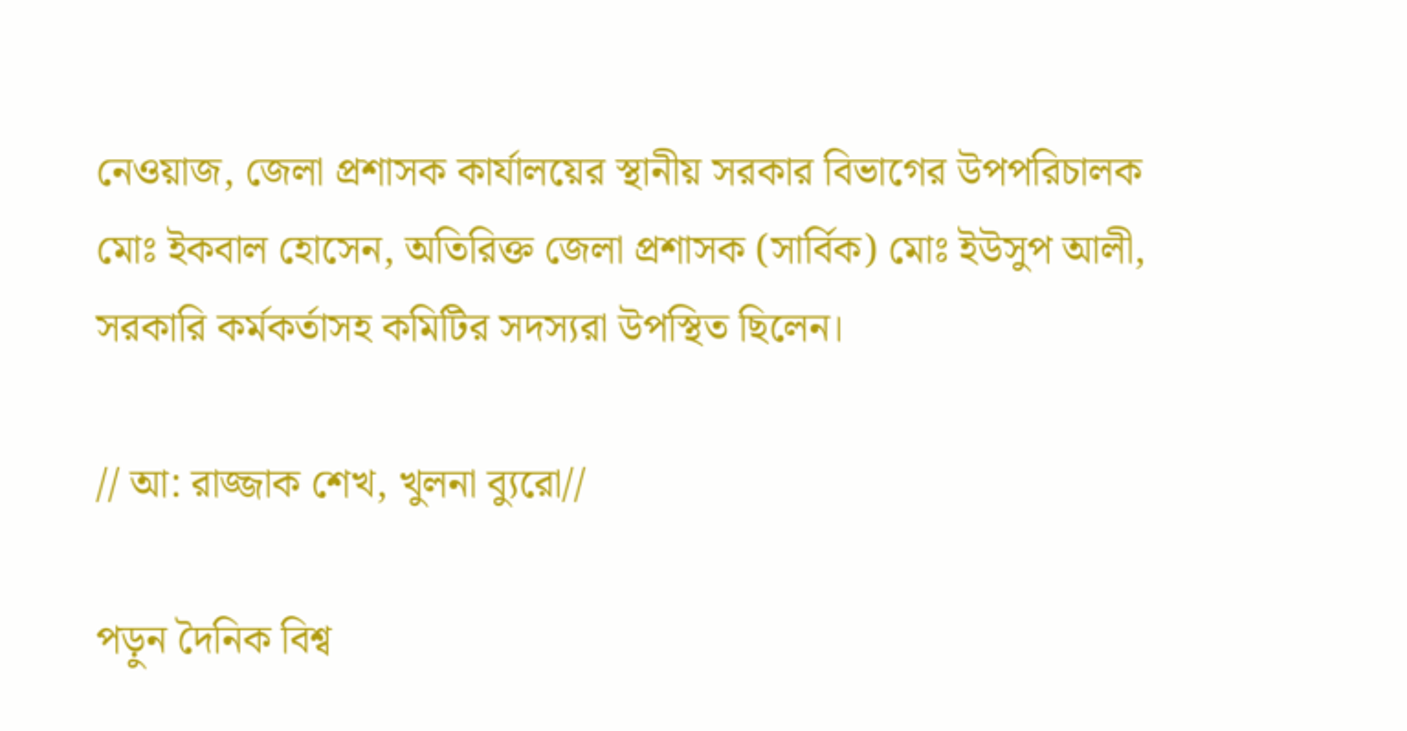নেওয়াজ, জেলা প্রশাসক কার্যালয়ের স্থানীয় সরকার বিভাগের উপপরিচালক মোঃ ইকবাল হোসেন, অতিরিক্ত জেলা প্রশাসক (সার্বিক) মোঃ ইউসুপ আলী, সরকারি কর্মকর্তাসহ কমিটির সদস্যরা উপস্থিত ছিলেন।

// আ: রাজ্জাক শেখ, খুলনা ব্যুরো//

পড়ুন দৈনিক বিশ্ব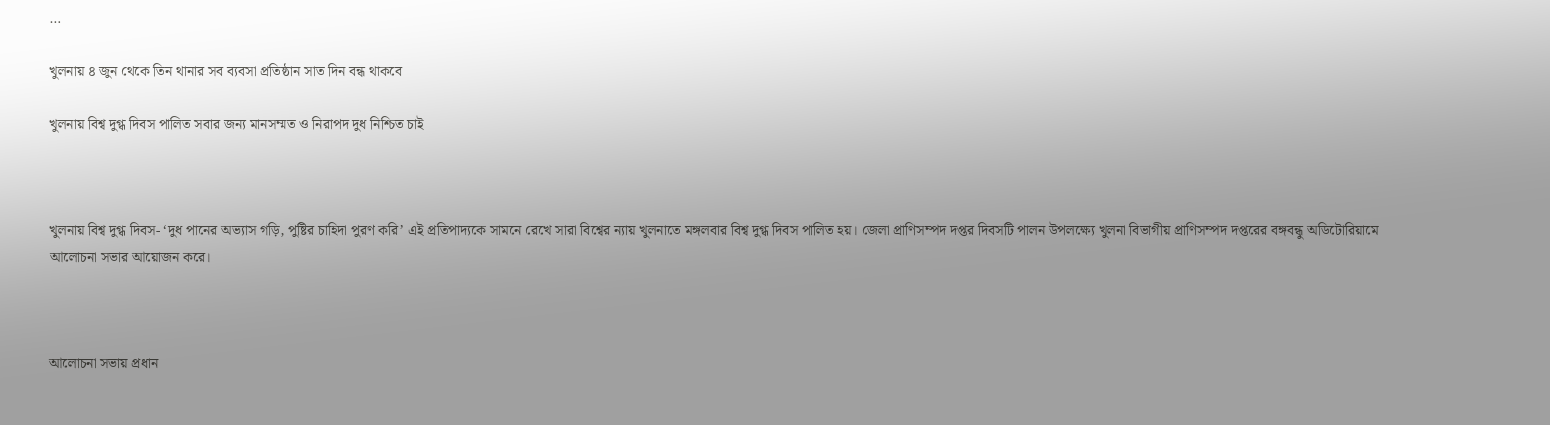…

খুলনায় ৪ জুন থেকে তিন থানার সব ব্যবসা প্রতিষ্ঠান সাত দিন বন্ধ থাকবে

খুলনায় বিশ্ব দুগ্ধ দিবস পালিত সবার জন্য মানসম্মত ও নিরাপদ দুধ নিশ্চিত চাই



খুলনায় বিশ্ব দুগ্ধ দিবস- ‘দুধ পানের অভ্যাস গড়ি, পুষ্টির চাহিদা পুরণ করি’ এই প্রতিপাদ্যকে সামনে রেখে সারা বিশ্বের ন্যায় খুলনাতে মঙ্গলবার বিশ্ব দুগ্ধ দিবস পালিত হয়। জেলা প্রাণিসম্পদ দপ্তর দিবসটি পালন উপলক্ষ্যে খুলনা বিভাগীয় প্রাণিসম্পদ দপ্তরের বঙ্গবন্ধু অডিটোরিয়ামে আলোচনা সভার আয়োজন করে।



আলোচনা সভায় প্রধান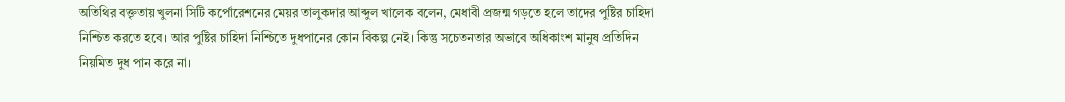অতিথির বক্তৃতায় খুলনা সিটি কর্পোরেশনের মেয়র তালুকদার আব্দুল খালেক বলেন, মেধাবী প্রজন্ম গড়তে হলে তাদের পুষ্টির চাহিদা নিশ্চিত করতে হবে। আর পুষ্টির চাহিদা নিশ্চিতে দুধপানের কোন বিকল্প নেই। কিন্তু সচেতনতার অভাবে অধিকাংশ মানুষ প্রতিদিন নিয়মিত দুধ পান করে না।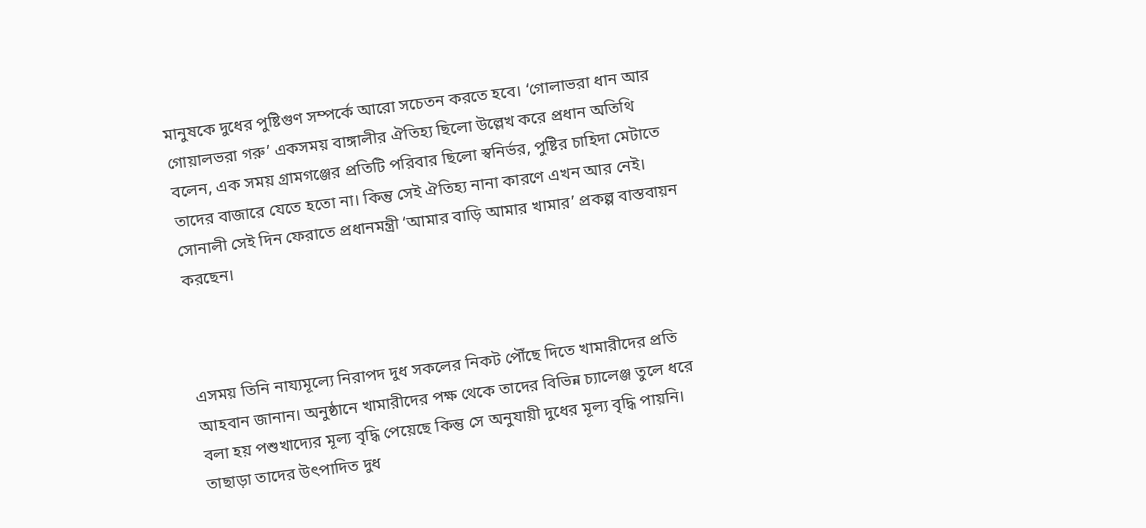মানুষকে দুধের পুষ্টিগুণ সম্পর্কে আরো সচেতন করতে হবে। ‘গোলাভরা ধান আর গোয়ালভরা গরু’ একসময় বাঙ্গালীর ঐতিহ্য ছিলো উল্লেখ করে প্রধান অতিথি বলেন, এক সময় গ্রামগঞ্জের প্রতিটি পরিবার ছিলো স্বনির্ভর, পুষ্টির চাহিদা মেটাতে তাদের বাজারে যেতে হতো না। কিন্তু সেই ঐতিহ্য নানা কারণে এখন আর নেই। সোনালী সেই দিন ফেরাতে প্রধানমন্ত্রী ‘আমার বাড়ি আমার খামার’ প্রকল্প বাস্তবায়ন করছেন।



এসময় তিনি নায্যমূল্যে নিরাপদ দুধ সকলের নিকট পৌঁছে দিতে খামারীদের প্রতি আহবান জানান। অনুষ্ঠানে খামারীদের পক্ষ থেকে তাদের বিভিন্ন চ্যালেঞ্জ তুলে ধরে বলা হয় পশুখাদ্যের মূল্য বৃদ্ধি পেয়েছে কিন্তু সে অনুযায়ী দুধের মূল্য বৃদ্ধি পায়নি। তাছাড়া তাদের উৎপাদিত দুধ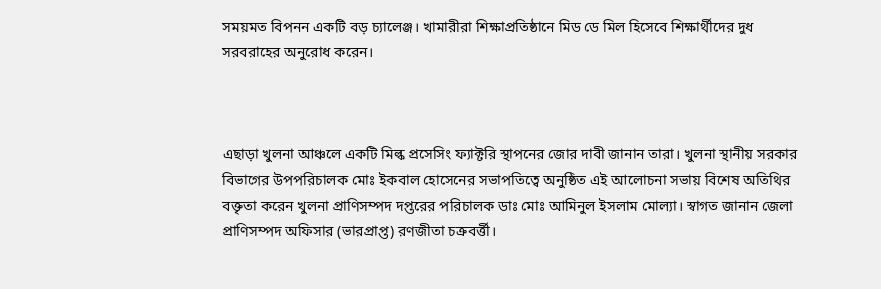সময়মত বিপনন একটি বড় চ্যালেঞ্জ। খামারীরা শিক্ষাপ্রতিষ্ঠানে মিড ডে মিল হিসেবে শিক্ষার্থীদের দুধ সরবরাহের অনুরোধ করেন।



এছাড়া খুলনা আঞ্চলে একটি মিল্ক প্রসেসিং ফ্যাক্টরি স্থাপনের জোর দাবী জানান তারা। খুলনা স্থানীয় সরকার বিভাগের উপপরিচালক মোঃ ইকবাল হোসেনের সভাপতিত্বে অনুষ্ঠিত এই আলোচনা সভায় বিশেষ অতিথির বক্তৃতা করেন খুলনা প্রাণিসম্পদ দপ্তরের পরিচালক ডাঃ মোঃ আমিনুল ইসলাম মোল্যা। স্বাগত জানান জেলা প্রাণিসম্পদ অফিসার (ভারপ্রাপ্ত) রণজীতা চক্রবর্ত্তী।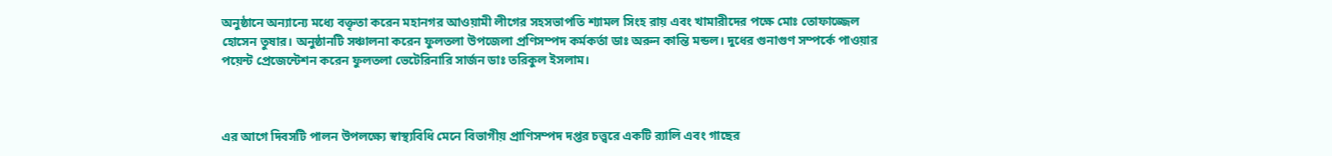অনুষ্ঠানে অন্যান্যে মধ্যে বক্তৃতা করেন মহানগর আওয়ামী লীগের সহসভাপতি শ্যামল সিংহ রায় এবং খামারীদের পক্ষে মোঃ তোফাজ্জেল হোসেন তুষার। অনুষ্ঠানটি সঞ্চালনা করেন ফুলতলা উপজেলা প্রণিসম্পদ কর্মকর্তা ডাঃ অরুন কান্তি মন্ডল। দুধের গুনাগুণ সম্পর্কে পাওয়ার পয়েন্ট প্রেজেন্টেশন করেন ফুলতলা ভেটেরিনারি সার্জন ডাঃ তরিকুল ইসলাম।



এর আগে দিবসটি পালন উপলক্ষ্যে স্বাস্থ্যবিধি মেনে বিভাগীয় প্রাণিসম্পদ দপ্তর চত্ত্বরে একটি র‌্যালি এবং গাছের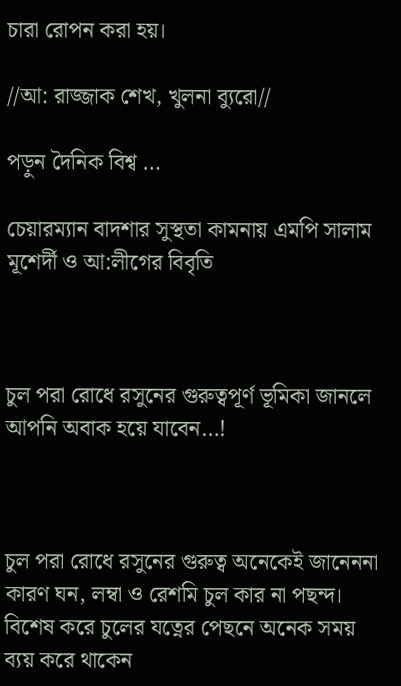চারা রোপন করা হয়।

//আ: রাজ্জাক শেখ, খুলনা ব্যুরো//

পড়ুন দৈনিক বিশ্ব …

চেয়ারম‍্যান বাদশার সুস্থতা কামনায় এমপি সালাম মূশের্দী ও আ:লীগের বিবৃতি



চুল পরা রোধে রসুনের গুরুত্বপূর্ণ ভূমিকা জানলে আপনি অবাক হয়ে যাবেন…!



চুল পরা রোধে রসুনের গুরুত্ব অনেকেই জানেননা কারণ ঘন, লম্বা ও রেশমি চুল কার না পছন্দ। বিশেষ করে চুলের যত্নের পেছনে অনেক সময় ব্যয় করে থাকেন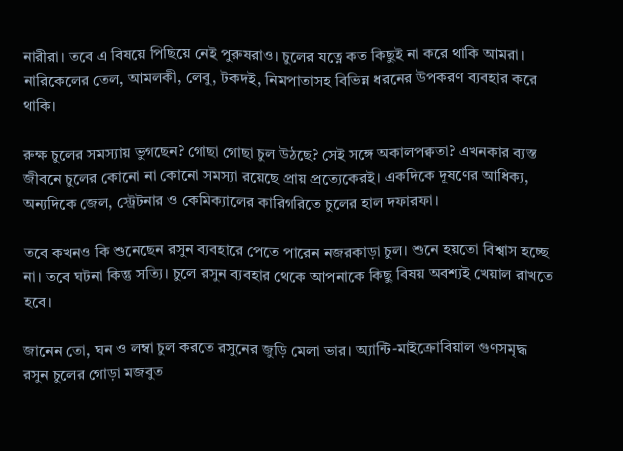নারীরা। তবে এ বিষয়ে পিছিয়ে নেই পুরুষরাও। চুলের যত্নে কত কিছুই না করে থাকি আমরা। নারিকেলের তেল, আমলকী, লেবু, টকদই, নিমপাতাসহ বিভিন্ন ধরনের উপকরণ ব্যবহার করে থাকি।

রুক্ষ চুলের সমস্যায় ভুগছেন? গোছা গোছা চুল উঠছে? সেই সঙ্গে অকালপক্বতা? এখনকার ব্যস্ত জীবনে চুলের কোনো না কোনো সমস্যা রয়েছে প্রায় প্রত্যেকেরই। একদিকে দূষণের আধিক্য, অন্যদিকে জেল, স্ট্রেটনার ও কেমিক্যালের কারিগরিতে চুলের হাল দফারফা।

তবে কখনও কি শুনেছেন রসুন ব্যবহারে পেতে পারেন নজরকাড়া চুল। শুনে হয়তো বিশ্বাস হচ্ছে না। তবে ঘটনা কিন্তু সত্যি। চুলে রসুন ব্যবহার থেকে আপনাকে কিছু বিষয় অবশ্যই খেয়াল রাখতে হবে।

জানেন তো, ঘন ও লম্বা চুল করতে রসুনের জুড়ি মেলা ভার। অ্যান্টি-মাইক্রোবিয়াল গুণসমৃদ্ধ রসুন চুলের গোড়া মজবুত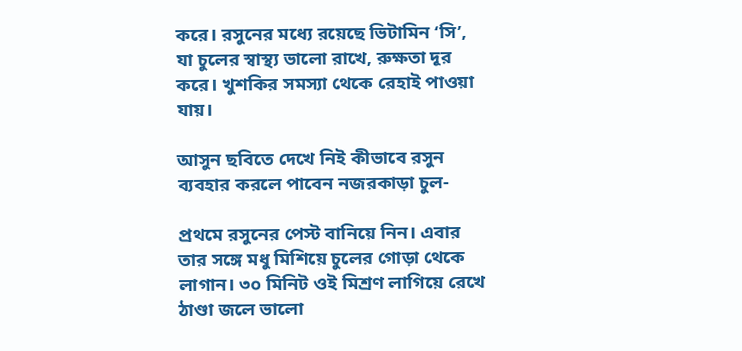করে। রসুনের মধ্যে রয়েছে ভিটামিন ‘সি’, যা চুলের স্বাস্থ্য ভালো রাখে, রুক্ষতা দূর করে। খুশকির সমস্যা থেকে রেহাই পাওয়া যায়।

আসুন ছবিতে দেখে নিই কীভাবে রসুন ব্যবহার করলে পাবেন নজরকাড়া চুল-

প্রথমে রসুনের পেস্ট বানিয়ে নিন। এবার তার সঙ্গে মধু মিশিয়ে চুলের গোড়া থেকে লাগান। ৩০ মিনিট ওই মিশ্রণ লাগিয়ে রেখে ঠাণ্ডা জলে ভালো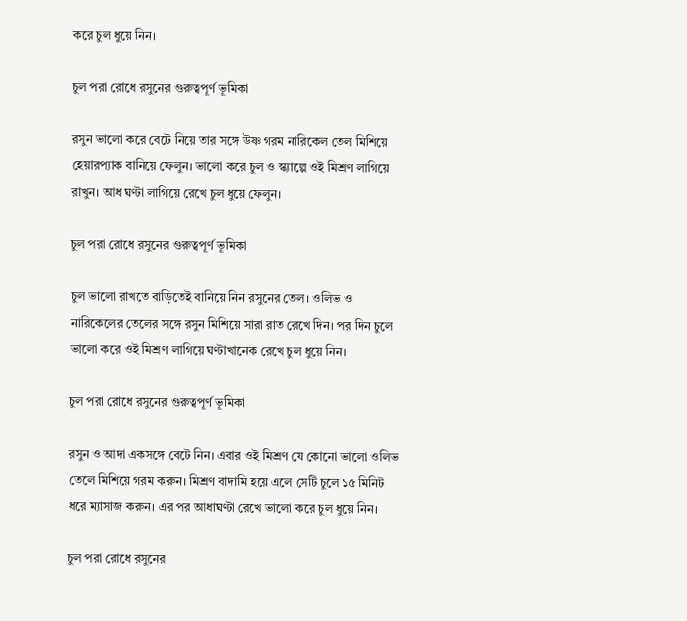করে চুল ধুয়ে নিন।

চুল পরা রোধে রসুনের গুরুত্বপূর্ণ ভূমিকা

রসুন ভালো করে বেটে নিয়ে তার সঙ্গে উষ্ণ গরম নারিকেল তেল মিশিয়ে হেয়ারপ্যাক বানিয়ে ফেলুন। ভালো করে চুল ও স্ক্যাল্পে ওই মিশ্রণ লাগিয়ে রাখুন। আধ ঘণ্টা লাগিয়ে রেখে চুল ধুয়ে ফেলুন।

চুল পরা রোধে রসুনের গুরুত্বপূর্ণ ভূমিকা

চুল ভালো রাখতে বাড়িতেই বানিয়ে নিন রসুনের তেল। ওলিভ ও নারিকেলের তেলের সঙ্গে রসুন মিশিয়ে সারা রাত রেখে দিন। পর দিন চুলে ভালো করে ওই মিশ্রণ লাগিয়ে ঘণ্টাখানেক রেখে চুল ধুয়ে নিন।

চুল পরা রোধে রসুনের গুরুত্বপূর্ণ ভূমিকা

রসুন ও আদা একসঙ্গে বেটে নিন। এবার ওই মিশ্রণ যে কোনো ভালো ওলিভ তেলে মিশিয়ে গরম করুন। মিশ্রণ বাদামি হয়ে এলে সেটি চুলে ১৫ মিনিট ধরে ম্যাসাজ করুন। এর পর আধাঘণ্টা রেখে ভালো করে চুল ধুয়ে নিন।

চুল পরা রোধে রসুনের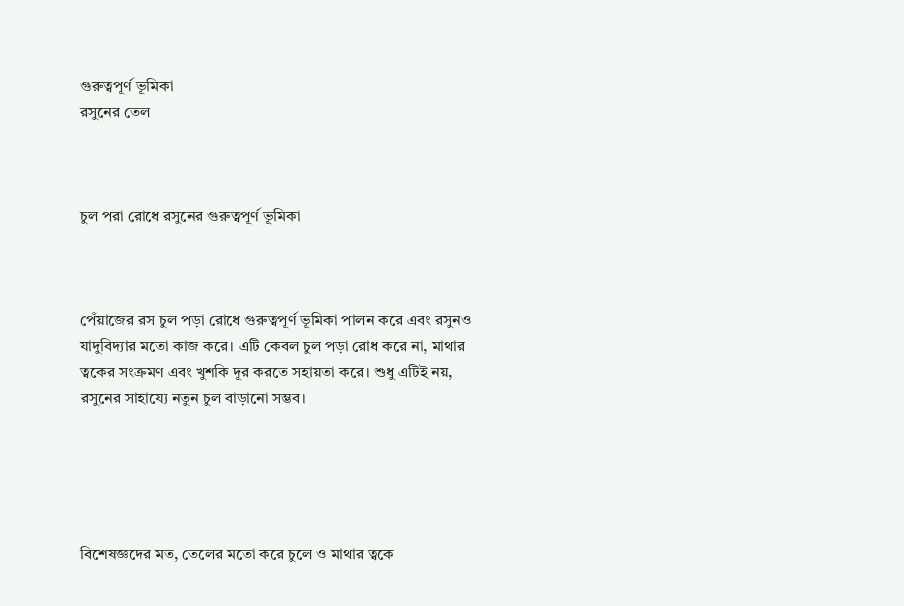গুরুত্বপূর্ণ ভূমিকা
রসুনের তেল



চুল পরা রোধে রসুনের গুরুত্বপূর্ণ ভূমিকা



পেঁয়াজের রস চুল পড়া রোধে গুরুত্বপূর্ণ ভূমিকা পালন করে এবং রসুনও যাদুবিদ্যার মতো কাজ করে। এটি কেবল চুল পড়া রোধ করে না, মাথার ত্বকের সংক্রমণ এবং খুশকি দূর করতে সহায়তা করে। শুধু এটিই নয়, রসুনের সাহায্যে নতুন চুল বাড়ানো সম্ভব।





বিশেষজ্ঞদের মত, তেলের মতো করে চুলে ও মাথার ত্বকে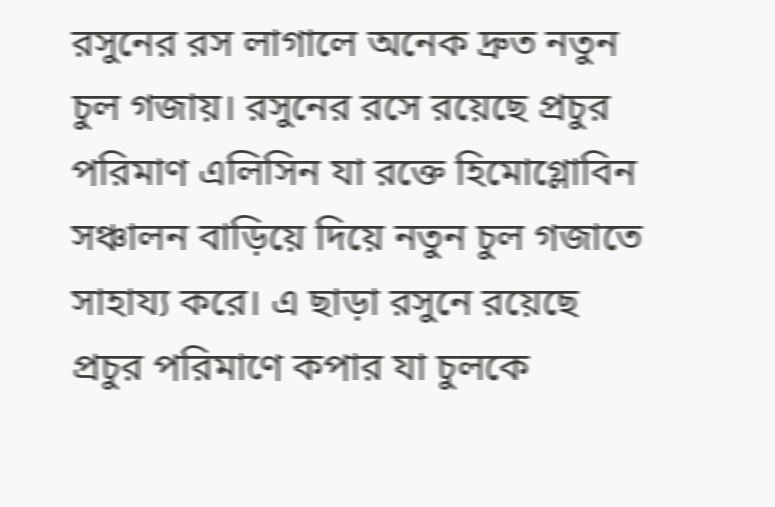রসুনের রস লাগালে অনেক দ্রুত নতুন চুল গজায়। রসুনের রসে রয়েছে প্রচুর পরিমাণ এলিসিন যা রক্তে হিমোগ্লোবিন সঞ্চালন বাড়িয়ে দিয়ে নতুন চুল গজাতে সাহায্য করে। এ ছাড়া রসুনে রয়েছে প্রচুর পরিমাণে কপার যা চুলকে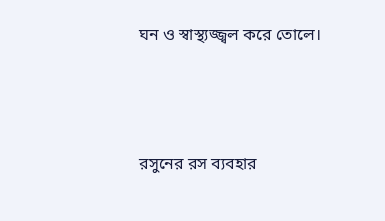ঘন ও স্বাস্থ্যজ্জ্বল করে তোলে।



রসুনের রস ব্যবহার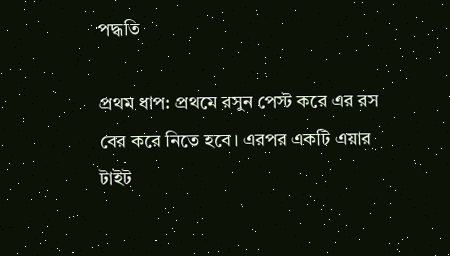পদ্ধতি

প্রথম ধাপ: প্রথমে রসুন পেস্ট করে এর রস বের করে নিতে হবে। এরপর একটি এয়ার টাইট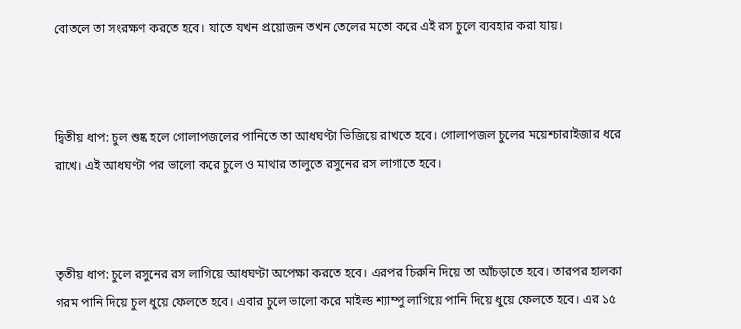বোতলে তা সংরক্ষণ করতে হবে। যাতে যখন প্রয়োজন তখন তেলের মতো করে এই রস চুলে ব্যবহার করা যায়।



দ্বিতীয় ধাপ: চুল শুষ্ক হলে গোলাপজলের পানিতে তা আধঘণ্টা ভিজিয়ে রাখতে হবে। গোলাপজল চুলের ময়েশ্চারাইজার ধরে রাখে। এই আধঘণ্টা পর ভালো করে চুলে ও মাথার তালুতে রসুনের রস লাগাতে হবে।



তৃতীয় ধাপ: চুলে রসুনের রস লাগিয়ে আধঘণ্টা অপেক্ষা করতে হবে। এরপর চিরুনি দিয়ে তা আঁচড়াতে হবে। তারপর হালকা গরম পানি দিয়ে চুল ধুয়ে ফেলতে হবে। এবার চুলে ভালো করে মাইল্ড শ্যাম্পু লাগিয়ে পানি দিয়ে ধুয়ে ফেলতে হবে। এর ১৫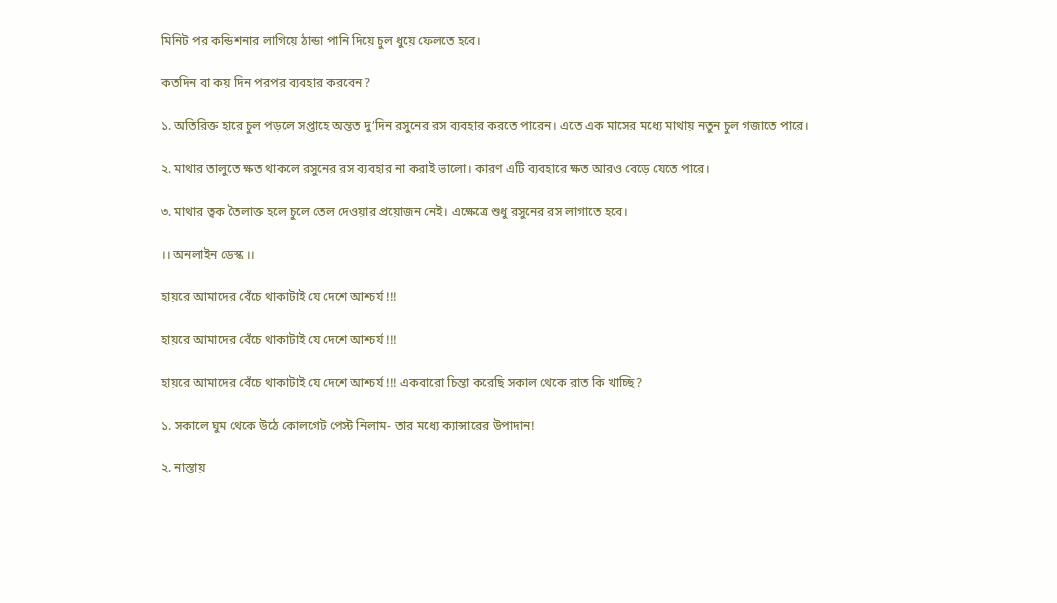মিনিট পর কন্ডিশনার লাগিয়ে ঠান্ডা পানি দিয়ে চুল ধুয়ে ফেলতে হবে।

কতদিন বা কয় দিন পরপর ব্যবহার করবেন?

১. অতিরিক্ত হারে চুল পড়লে সপ্তাহে অন্তত দু’দিন রসুনের রস ব্যবহার করতে পারেন। এতে এক মাসের মধ্যে মাথায় নতুন চুল গজাতে পারে।

২. মাথার তালুতে ক্ষত থাকলে রসুনের রস ব্যবহার না করাই ভালো। কারণ এটি ব্যবহারে ক্ষত আরও বেড়ে যেতে পারে।

৩. মাথার ত্বক তৈলাক্ত হলে চুলে তেল দেওয়ার প্রয়োজন নেই। এক্ষেত্রে শুধু রসুনের রস লাগাতে হবে।

।। অনলাইন ডেস্ক ।।

হায়রে আমাদের বেঁচে থাকাটাই যে দেশে আশ্চর্য !!!

হায়রে আমাদের বেঁচে থাকাটাই যে দেশে আশ্চর্য !!!

হায়রে আমাদের বেঁচে থাকাটাই যে দেশে আশ্চর্য !!! একবারো চিন্তা করেছি সকাল থেকে রাত কি খাচ্ছি?

১. সকালে ঘুম থেকে উঠে কোলগেট পেস্ট নিলাম- তার মধ্যে ক্যান্সারের উপাদান!

২. নাস্তায়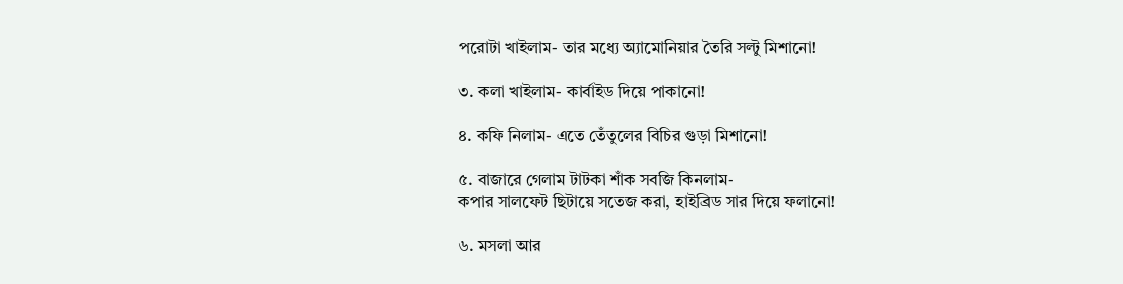পরোটা খাইলাম- তার মধ্যে অ্যামোনিয়ার তৈরি সল্টু মিশানো!

৩. কলা খাইলাম- কার্বাইড দিয়ে পাকানো!

৪. কফি নিলাম- এতে তেঁতুলের বিচির গুড়া মিশানো!

৫. বাজারে গেলাম টাটকা শাঁক সবজি কিনলাম-
কপার সালফেট ছিটায়ে সতেজ করা, হাইব্রিড সার দিয়ে ফলানো!

৬. মসলা আর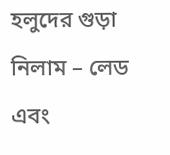হলুদের গুড়া নিলাম – লেড এবং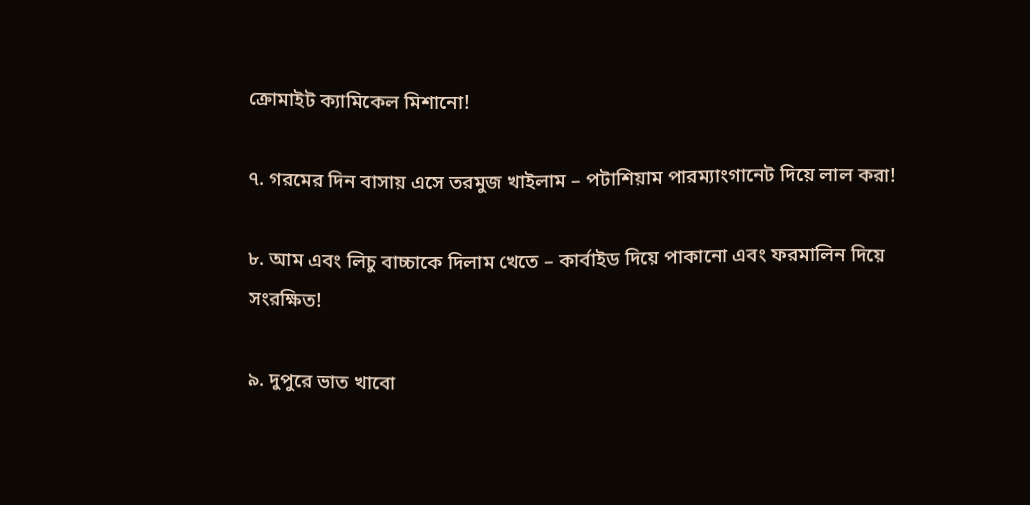ক্রোমাইট ক্যামিকেল মিশানো!

৭. গরমের দিন বাসায় এসে তরমুজ খাইলাম – পটাশিয়াম পারম্যাংগানেট দিয়ে লাল করা!

৮. আম এবং লিচু বাচ্চাকে দিলাম খেতে – কার্বাইড দিয়ে পাকানো এবং ফরমালিন দিয়ে সংরক্ষিত!

৯. দুপুরে ভাত খাবো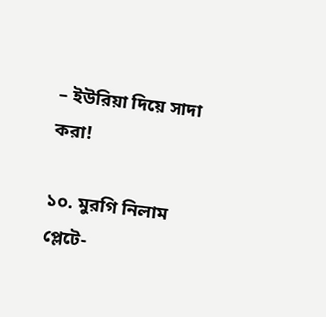– ইউরিয়া দিয়ে সাদা করা!

১০. মুরগি নিলাম প্লেটে-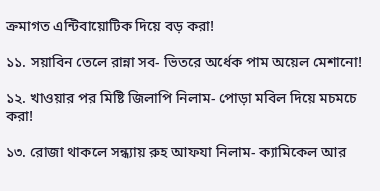ক্রমাগত এন্টিবায়োটিক দিয়ে বড় করা!

১১. সয়াবিন তেলে রান্না সব- ভিতরে অর্ধেক পাম অয়েল মেশানো!

১২. খাওয়ার পর মিষ্টি জিলাপি নিলাম- পোড়া মবিল দিয়ে মচমচে করা!

১৩. রোজা থাকলে সন্ধ্যায় রুহ আফযা নিলাম- ক্যামিকেল আর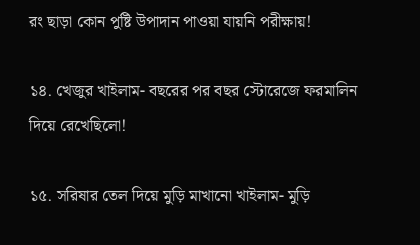রং ছাড়া কোন পুষ্টি উপাদান পাওয়া যায়নি পরীক্ষায়!

১৪. খেজুর খাইলাম- বছরের পর বছর স্টোরেজে ফরমালিন দিয়ে রেখেছিলো!

১৫. সরিষার তেল দিয়ে মুড়ি মাখানো খাইলাম- মুড়ি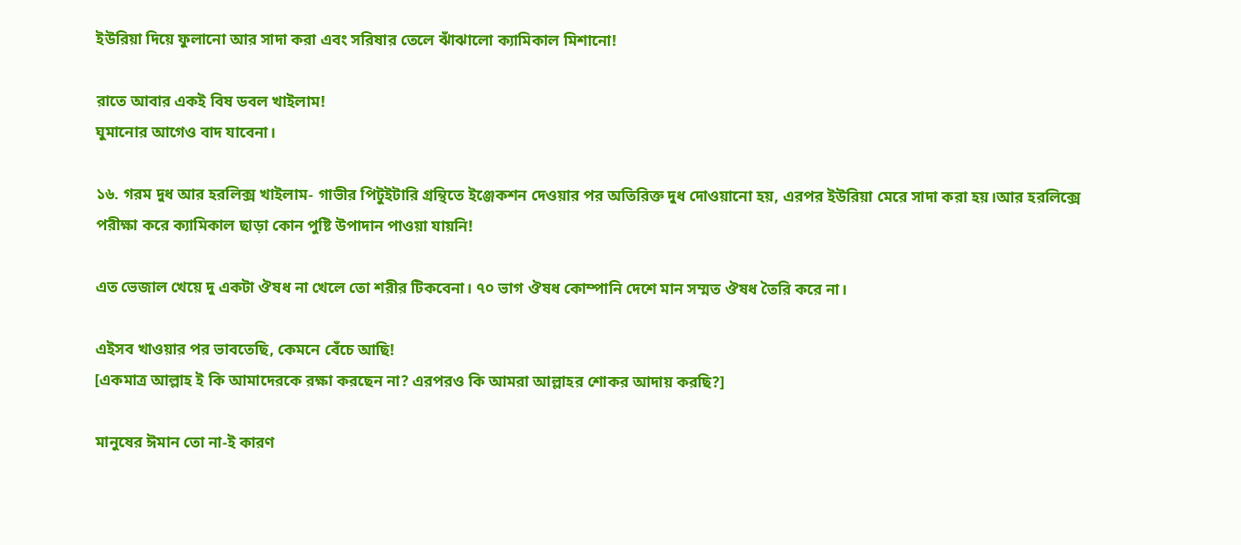ইউরিয়া দিয়ে ফুলানো আর সাদা করা এবং সরিষার তেলে ঝাঁঝালো ক্যামিকাল মিশানো!

রাতে আবার একই বিষ ডবল খাইলাম!
ঘুমানোর আগেও বাদ যাবেনা।

১৬. গরম দুধ আর হরলিক্স খাইলাম- গাভীর পিটুইটারি গ্রন্থিতে ইঞ্জেকশন দেওয়ার পর অতিরিক্ত দুধ দোওয়ানো হয়, এরপর ইউরিয়া মেরে সাদা করা হয়।আর হরলিক্সে পরীক্ষা করে ক্যামিকাল ছাড়া কোন পুষ্টি উপাদান পাওয়া যায়নি!

এত ভেজাল খেয়ে দু একটা ঔষধ না খেলে তো শরীর টিকবেনা। ৭০ ভাগ ঔষধ কোম্পানি দেশে মান সম্মত ঔষধ তৈরি করে না।

এইসব খাওয়ার পর ভাবতেছি, কেমনে বেঁচে আছি!
[একমাত্র আল্লাহ ই কি আমাদেরকে রক্ষা করছেন না? এরপরও কি আমরা আল্লাহর শোকর আদায় করছি?]

মানুষের ঈমান তো না-ই কারণ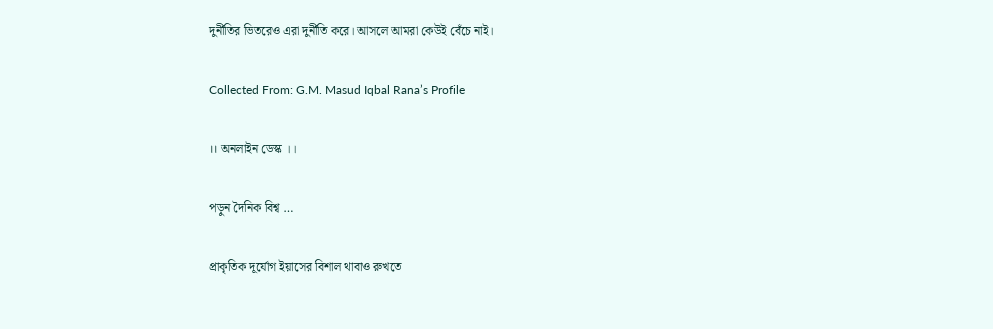দুর্নীতির ভিতরেও এরা দুর্নীতি করে। আসলে আমরা কেউই বেঁচে নাই।

Collected From: G.M. Masud Iqbal Rana’s Profile

।। অনলাইন ডেস্ক ।।

পড়ুন দৈনিক বিশ্ব …

প্রাকৃতিক দূর্যোগ ইয়াসের বিশাল থাবাও রুখতে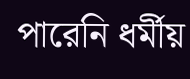পারেনি ধর্মীয়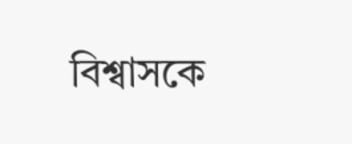বিশ্বাসকে